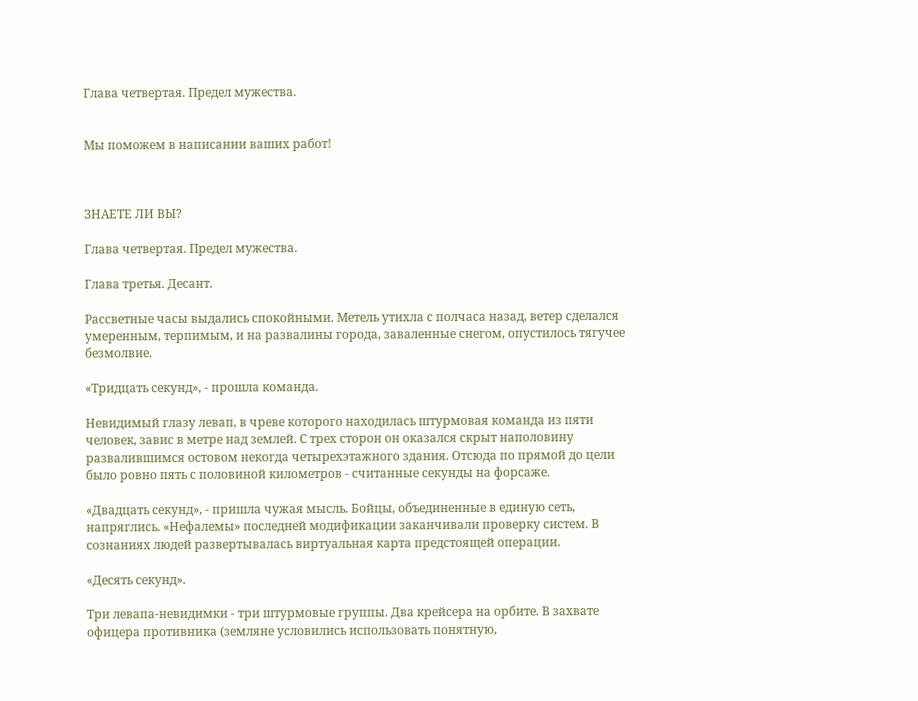Глава четвертая. Предел мужества.


Мы поможем в написании ваших работ!



ЗНАЕТЕ ЛИ ВЫ?

Глава четвертая. Предел мужества.

Глава третья. Десант.

Рассветные часы выдались спокойными. Метель утихла с полчаса назад, ветер сделался умеренным, терпимым, и на развалины города, заваленные снегом, опустилось тягучее безмолвие.

«Тридцать секунд», - прошла команда.

Невидимый глазу левап, в чреве которого находилась штурмовая команда из пяти человек, завис в метре над землей. С трех сторон он оказался скрыт наполовину развалившимся остовом некогда четырехэтажного здания. Отсюда по прямой до цели было ровно пять с половиной километров - считанные секунды на форсаже.

«Двадцать секунд», - пришла чужая мысль. Бойцы, объединенные в единую сеть, напряглись. «Нефалемы» последней модификации заканчивали проверку систем. В сознаниях людей развертывалась виртуальная карта предстоящей операции.

«Десять секунд».

Три левапа-невидимки - три штурмовые группы. Два крейсера на орбите. В захвате офицера противника (земляне условились использовать понятную,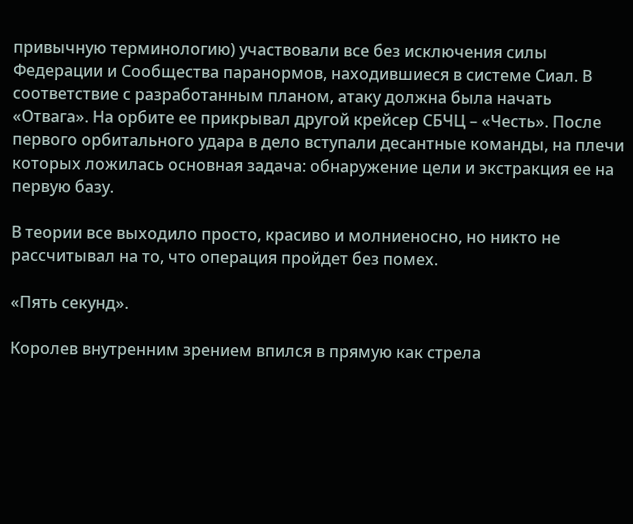привычную терминологию) участвовали все без исключения силы Федерации и Сообщества паранормов, находившиеся в системе Сиал. В соответствие с разработанным планом, атаку должна была начать «Отвага». На орбите ее прикрывал другой крейсер СБЧЦ – «Честь». После первого орбитального удара в дело вступали десантные команды, на плечи которых ложилась основная задача: обнаружение цели и экстракция ее на первую базу.

В теории все выходило просто, красиво и молниеносно, но никто не рассчитывал на то, что операция пройдет без помех.

«Пять секунд».

Королев внутренним зрением впился в прямую как стрела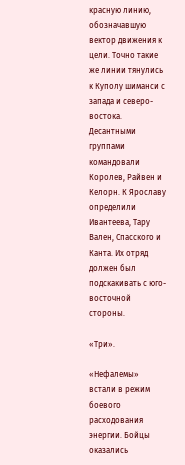красную линию, обозначавшую вектор движения к цели. Точно такие же линии тянулись к Куполу шиманси с запада и северо-востока. Десантными группами командовали Королев, Райвен и Келорн. К Ярославу определили Ивантеева, Тару Вален, Спасского и Канта. Их отряд должен был подскакивать с юго-восточной стороны.

«Три».

«Нефалемы» встали в режим боевого расходования энергии. Бойцы оказались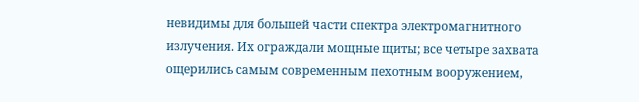невидимы для большей части спектра электромагнитного излучения. Их ограждали мощные щиты; все четыре захвата ощерились самым современным пехотным вооружением,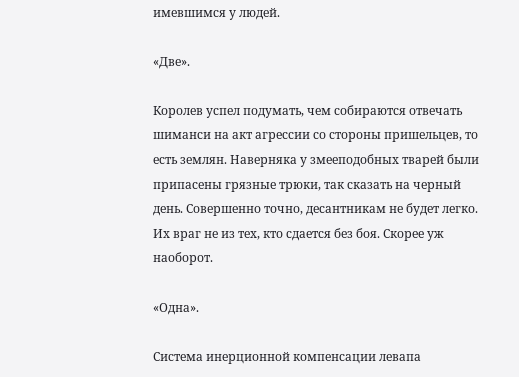имевшимся у людей.

«Две».

Королев успел подумать, чем собираются отвечать шиманси на акт агрессии со стороны пришельцев, то есть землян. Наверняка у змееподобных тварей были припасены грязные трюки, так сказать на черный день. Совершенно точно, десантникам не будет легко. Их враг не из тех, кто сдается без боя. Скорее уж наоборот.

«Одна».

Система инерционной компенсации левапа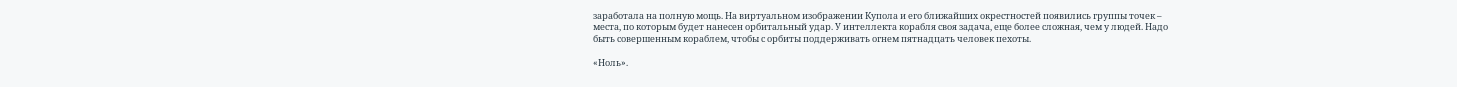заработала на полную мощь. На виртуальном изображении Купола и его ближайших окрестностей появились группы точек – места, по которым будет нанесен орбитальный удар. У интеллекта корабля своя задача, еще более сложная, чем у людей. Надо быть совершенным кораблем, чтобы с орбиты поддерживать огнем пятнадцать человек пехоты.

«Ноль».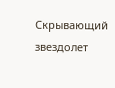Скрывающий звездолет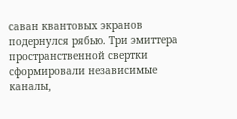саван квантовых экранов подернулся рябью. Три эмиттера пространственной свертки сформировали независимые каналы,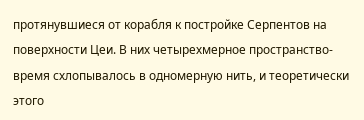протянувшиеся от корабля к постройке Серпентов на поверхности Цеи. В них четырехмерное пространство-время схлопывалось в одномерную нить, и теоретически этого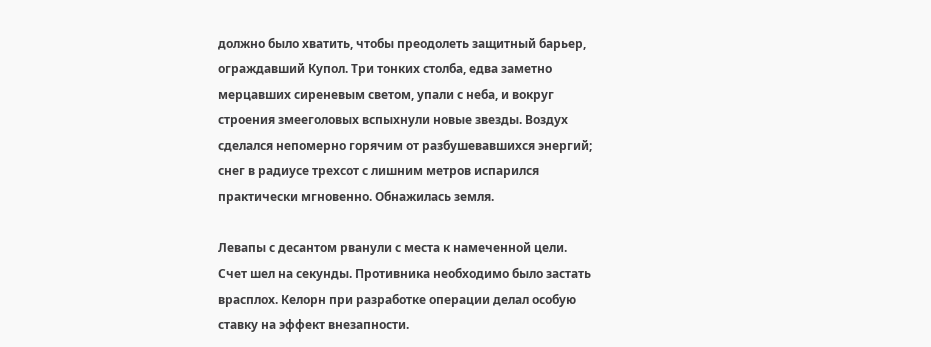должно было хватить, чтобы преодолеть защитный барьер, ограждавший Купол. Три тонких столба, едва заметно мерцавших сиреневым светом, упали с неба, и вокруг строения змееголовых вспыхнули новые звезды. Воздух сделался непомерно горячим от разбушевавшихся энергий; снег в радиусе трехсот с лишним метров испарился практически мгновенно. Обнажилась земля.

Левапы с десантом рванули с места к намеченной цели. Счет шел на секунды. Противника необходимо было застать врасплох. Келорн при разработке операции делал особую ставку на эффект внезапности.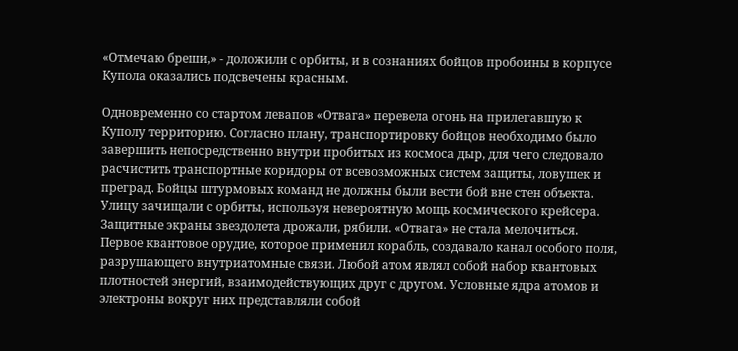«Отмечаю бреши,» - доложили с орбиты, и в сознаниях бойцов пробоины в корпусе Купола оказались подсвечены красным.

Одновременно со стартом левапов «Отвага» перевела огонь на прилегавшую к Куполу территорию. Согласно плану, транспортировку бойцов необходимо было завершить непосредственно внутри пробитых из космоса дыр, для чего следовало расчистить транспортные коридоры от всевозможных систем защиты, ловушек и преград. Бойцы штурмовых команд не должны были вести бой вне стен объекта. Улицу зачищали с орбиты, используя невероятную мощь космического крейсера. Защитные экраны звездолета дрожали, рябили. «Отвага» не стала мелочиться. Первое квантовое орудие, которое применил корабль, создавало канал особого поля, разрушающего внутриатомные связи. Любой атом являл собой набор квантовых плотностей энергий, взаимодействующих друг с другом. Условные ядра атомов и электроны вокруг них представляли собой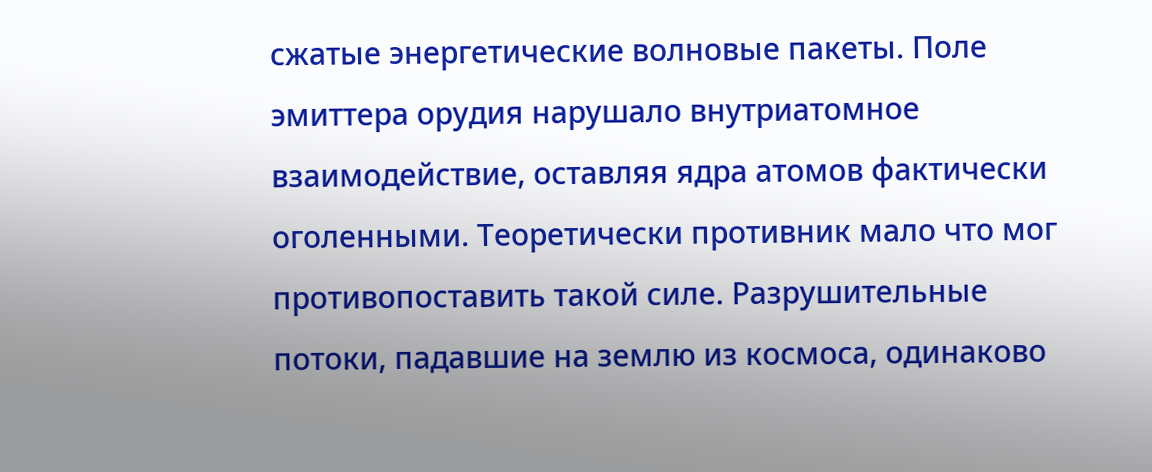сжатые энергетические волновые пакеты. Поле эмиттера орудия нарушало внутриатомное взаимодействие, оставляя ядра атомов фактически оголенными. Теоретически противник мало что мог противопоставить такой силе. Разрушительные потоки, падавшие на землю из космоса, одинаково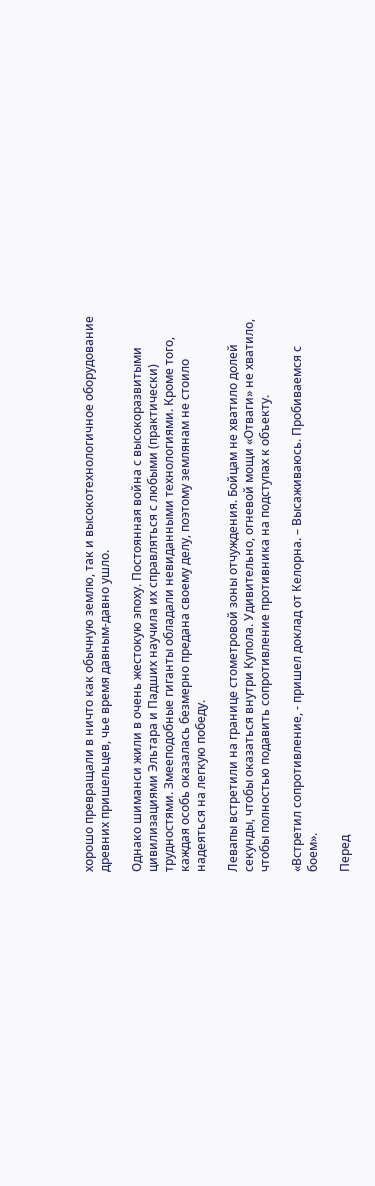хорошо превращали в ничто как обычную землю, так и высокотехнологичное оборудование древних пришельцев, чье время давным-давно ушло.

Однако шиманси жили в очень жестокую эпоху. Постоянная война с высокоразвитыми цивилизациями Эльтара и Падших научила их справляться с любыми (практически) трудностями. Змееподобные гиганты обладали невиданными технологиями. Кроме того, каждая особь оказалась безмерно предана своему делу, поэтому землянам не стоило надеяться на легкую победу.

Левапы встретили на границе стометровой зоны отчуждения. Бойцам не хватило долей секунды, чтобы оказаться внутри Купола. Удивительно, огневой мощи «Отваги» не хватило, чтобы полностью подавить сопротивление противника на подступах к объекту.

«Встретил сопротивление, - пришел доклад от Келорна. – Высаживаюсь. Пробиваемся с боем».

Перед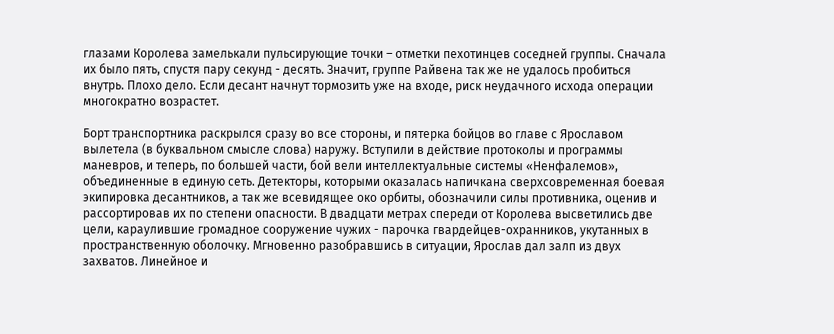глазами Королева замелькали пульсирующие точки – отметки пехотинцев соседней группы. Сначала их было пять, спустя пару секунд - десять. Значит, группе Райвена так же не удалось пробиться внутрь. Плохо дело. Если десант начнут тормозить уже на входе, риск неудачного исхода операции многократно возрастет.

Борт транспортника раскрылся сразу во все стороны, и пятерка бойцов во главе с Ярославом вылетела (в буквальном смысле слова) наружу. Вступили в действие протоколы и программы маневров, и теперь, по большей части, бой вели интеллектуальные системы «Ненфалемов», объединенные в единую сеть. Детекторы, которыми оказалась напичкана сверхсовременная боевая экипировка десантников, а так же всевидящее око орбиты, обозначили силы противника, оценив и рассортировав их по степени опасности. В двадцати метрах спереди от Королева высветились две цели, караулившие громадное сооружение чужих - парочка гвардейцев-охранников, укутанных в пространственную оболочку. Мгновенно разобравшись в ситуации, Ярослав дал залп из двух захватов. Линейное и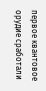первое квантовое орудие сработали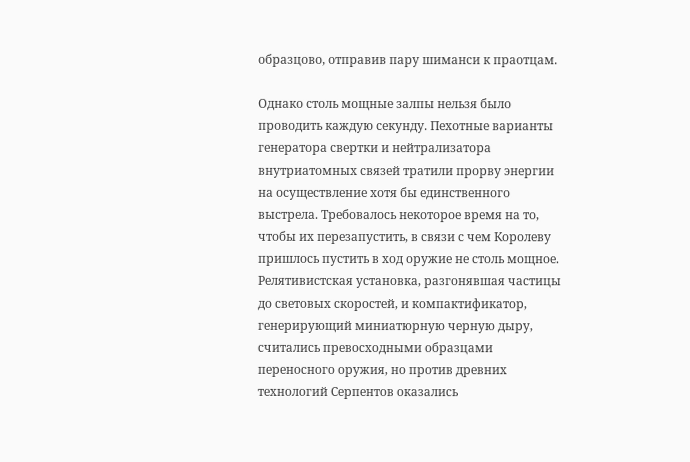образцово, отправив пару шиманси к праотцам.

Однако столь мощные залпы нельзя было проводить каждую секунду. Пехотные варианты генератора свертки и нейтрализатора внутриатомных связей тратили прорву энергии на осуществление хотя бы единственного выстрела. Требовалось некоторое время на то, чтобы их перезапустить, в связи с чем Королеву пришлось пустить в ход оружие не столь мощное. Релятивистская установка, разгонявшая частицы до световых скоростей, и компактификатор, генерирующий миниатюрную черную дыру, считались превосходными образцами переносного оружия, но против древних технологий Серпентов оказались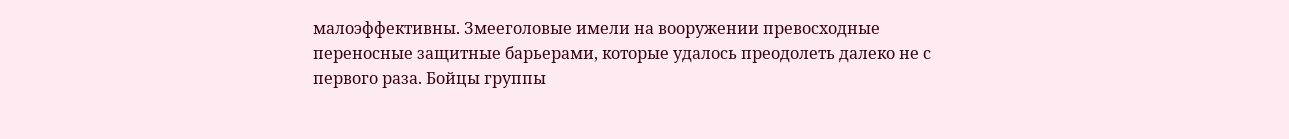малоэффективны. Змееголовые имели на вооружении превосходные переносные защитные барьерами, которые удалось преодолеть далеко не с первого раза. Бойцы группы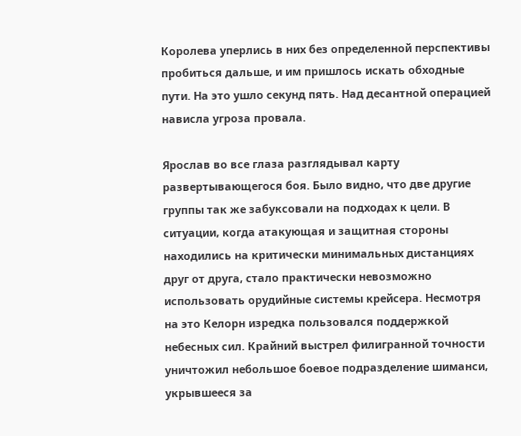Королева уперлись в них без определенной перспективы пробиться дальше, и им пришлось искать обходные пути. На это ушло секунд пять. Над десантной операцией нависла угроза провала.

Ярослав во все глаза разглядывал карту развертывающегося боя. Было видно, что две другие группы так же забуксовали на подходах к цели. В ситуации, когда атакующая и защитная стороны находились на критически минимальных дистанциях друг от друга, стало практически невозможно использовать орудийные системы крейсера. Несмотря на это Келорн изредка пользовался поддержкой небесных сил. Крайний выстрел филигранной точности уничтожил небольшое боевое подразделение шиманси, укрывшееся за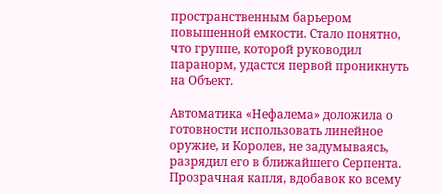пространственным барьером повышенной емкости. Стало понятно, что группе, которой руководил паранорм, удастся первой проникнуть на Объект.

Автоматика «Нефалема» доложила о готовности использовать линейное оружие, и Королев, не задумываясь, разрядил его в ближайшего Серпента. Прозрачная капля, вдобавок ко всему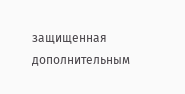защищенная дополнительным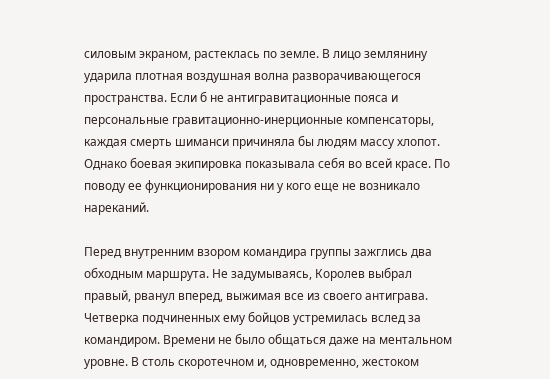силовым экраном, растеклась по земле. В лицо землянину ударила плотная воздушная волна разворачивающегося пространства. Если б не антигравитационные пояса и персональные гравитационно-инерционные компенсаторы, каждая смерть шиманси причиняла бы людям массу хлопот. Однако боевая экипировка показывала себя во всей красе. По поводу ее функционирования ни у кого еще не возникало нареканий.

Перед внутренним взором командира группы зажглись два обходным маршрута. Не задумываясь, Королев выбрал правый, рванул вперед, выжимая все из своего антиграва. Четверка подчиненных ему бойцов устремилась вслед за командиром. Времени не было общаться даже на ментальном уровне. В столь скоротечном и, одновременно, жестоком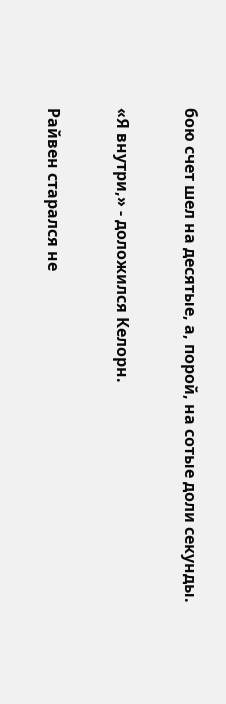бою счет шел на десятые, а, порой, на сотые доли секунды.

«Я внутри,» - доложился Келорн.

Райвен старался не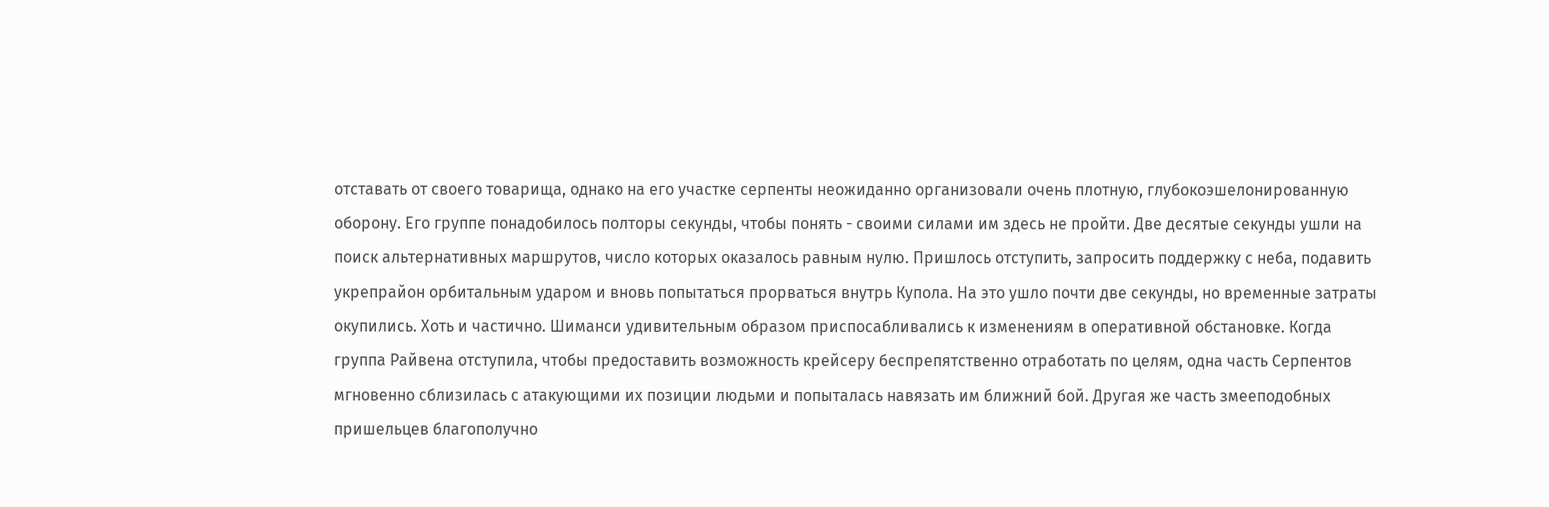отставать от своего товарища, однако на его участке серпенты неожиданно организовали очень плотную, глубокоэшелонированную оборону. Его группе понадобилось полторы секунды, чтобы понять - своими силами им здесь не пройти. Две десятые секунды ушли на поиск альтернативных маршрутов, число которых оказалось равным нулю. Пришлось отступить, запросить поддержку с неба, подавить укрепрайон орбитальным ударом и вновь попытаться прорваться внутрь Купола. На это ушло почти две секунды, но временные затраты окупились. Хоть и частично. Шиманси удивительным образом приспосабливались к изменениям в оперативной обстановке. Когда группа Райвена отступила, чтобы предоставить возможность крейсеру беспрепятственно отработать по целям, одна часть Серпентов мгновенно сблизилась с атакующими их позиции людьми и попыталась навязать им ближний бой. Другая же часть змееподобных пришельцев благополучно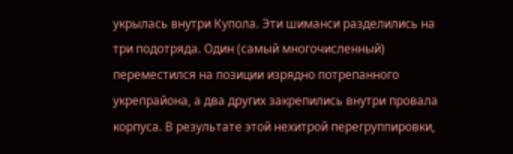укрылась внутри Купола. Эти шиманси разделились на три подотряда. Один (самый многочисленный) переместился на позиции изрядно потрепанного укрепрайона, а два других закрепились внутри провала корпуса. В результате этой нехитрой перегруппировки,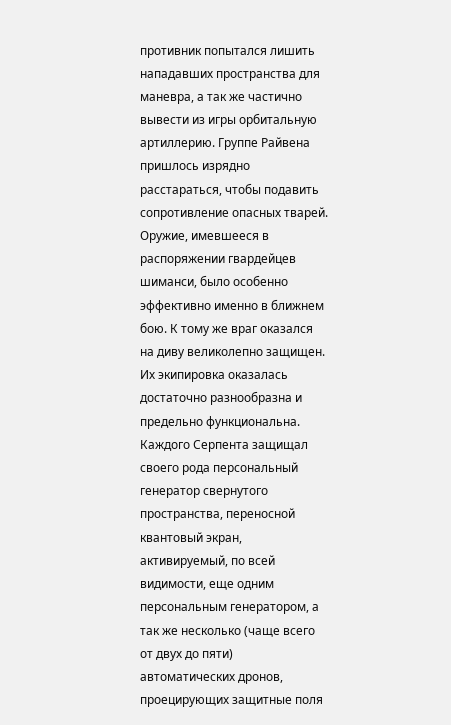противник попытался лишить нападавших пространства для маневра, а так же частично вывести из игры орбитальную артиллерию. Группе Райвена пришлось изрядно расстараться, чтобы подавить сопротивление опасных тварей. Оружие, имевшееся в распоряжении гвардейцев шиманси, было особенно эффективно именно в ближнем бою. К тому же враг оказался на диву великолепно защищен. Их экипировка оказалась достаточно разнообразна и предельно функциональна. Каждого Серпента защищал своего рода персональный генератор свернутого пространства, переносной квантовый экран, активируемый, по всей видимости, еще одним персональным генератором, а так же несколько (чаще всего от двух до пяти) автоматических дронов, проецирующих защитные поля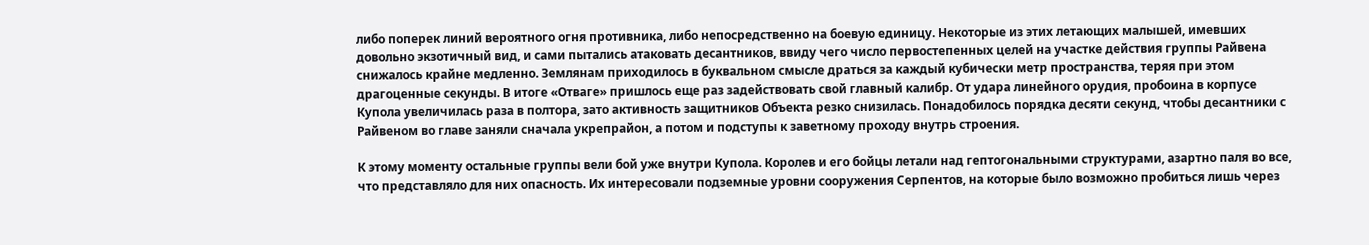либо поперек линий вероятного огня противника, либо непосредственно на боевую единицу. Некоторые из этих летающих малышей, имевших довольно экзотичный вид, и сами пытались атаковать десантников, ввиду чего число первостепенных целей на участке действия группы Райвена снижалось крайне медленно. Землянам приходилось в буквальном смысле драться за каждый кубически метр пространства, теряя при этом драгоценные секунды. В итоге «Отваге» пришлось еще раз задействовать свой главный калибр. От удара линейного орудия, пробоина в корпусе Купола увеличилась раза в полтора, зато активность защитников Объекта резко снизилась. Понадобилось порядка десяти секунд, чтобы десантники с Райвеном во главе заняли сначала укрепрайон, а потом и подступы к заветному проходу внутрь строения.

К этому моменту остальные группы вели бой уже внутри Купола. Королев и его бойцы летали над гептогональными структурами, азартно паля во все, что представляло для них опасность. Их интересовали подземные уровни сооружения Серпентов, на которые было возможно пробиться лишь через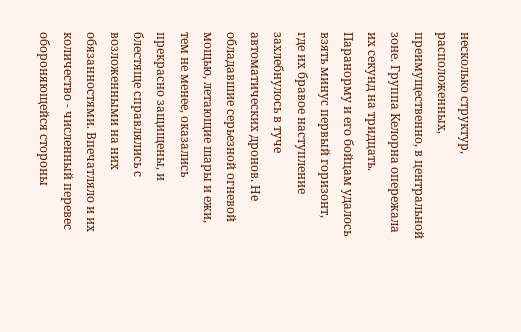несколько структур, расположенных, преимущественно, в центральной зоне. Группа Келорна опережала их секунд на тридцать. Паранорму и его бойцам удалось взять минус первый горизонт, где их бравое наступление захлебнулось в туче автоматических дронов. Не обладавшие серьезной огневой мощью, летающие шары и ежи, тем не менее, оказались прекрасно защищены, и блестяще справлялись с возложенными на них обязанностями. Впечатляло и их количество - численный перевес обороняющейся стороны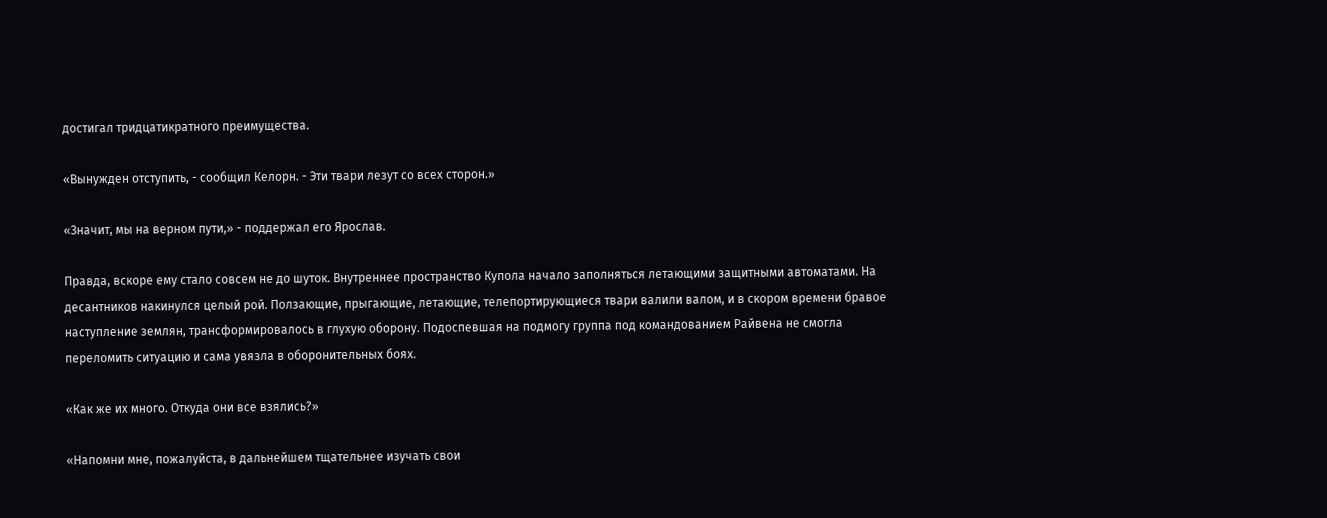достигал тридцатикратного преимущества.

«Вынужден отступить, - сообщил Келорн. - Эти твари лезут со всех сторон.»

«Значит, мы на верном пути,» - поддержал его Ярослав.

Правда, вскоре ему стало совсем не до шуток. Внутреннее пространство Купола начало заполняться летающими защитными автоматами. На десантников накинулся целый рой. Ползающие, прыгающие, летающие, телепортирующиеся твари валили валом, и в скором времени бравое наступление землян, трансформировалось в глухую оборону. Подоспевшая на подмогу группа под командованием Райвена не смогла переломить ситуацию и сама увязла в оборонительных боях.

«Как же их много. Откуда они все взялись?»

«Напомни мне, пожалуйста, в дальнейшем тщательнее изучать свои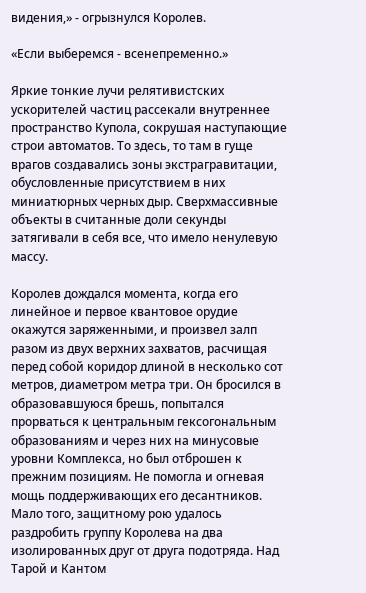видения,» - огрызнулся Королев.

«Если выберемся - всенепременно.»

Яркие тонкие лучи релятивистских ускорителей частиц рассекали внутреннее пространство Купола, сокрушая наступающие строи автоматов. То здесь, то там в гуще врагов создавались зоны экстрагравитации, обусловленные присутствием в них миниатюрных черных дыр. Сверхмассивные объекты в считанные доли секунды затягивали в себя все, что имело ненулевую массу.

Королев дождался момента, когда его линейное и первое квантовое орудие окажутся заряженными, и произвел залп разом из двух верхних захватов, расчищая перед собой коридор длиной в несколько сот метров, диаметром метра три. Он бросился в образовавшуюся брешь, попытался прорваться к центральным гексогональным образованиям и через них на минусовые уровни Комплекса, но был отброшен к прежним позициям. Не помогла и огневая мощь поддерживающих его десантников. Мало того, защитному рою удалось раздробить группу Королева на два изолированных друг от друга подотряда. Над Тарой и Кантом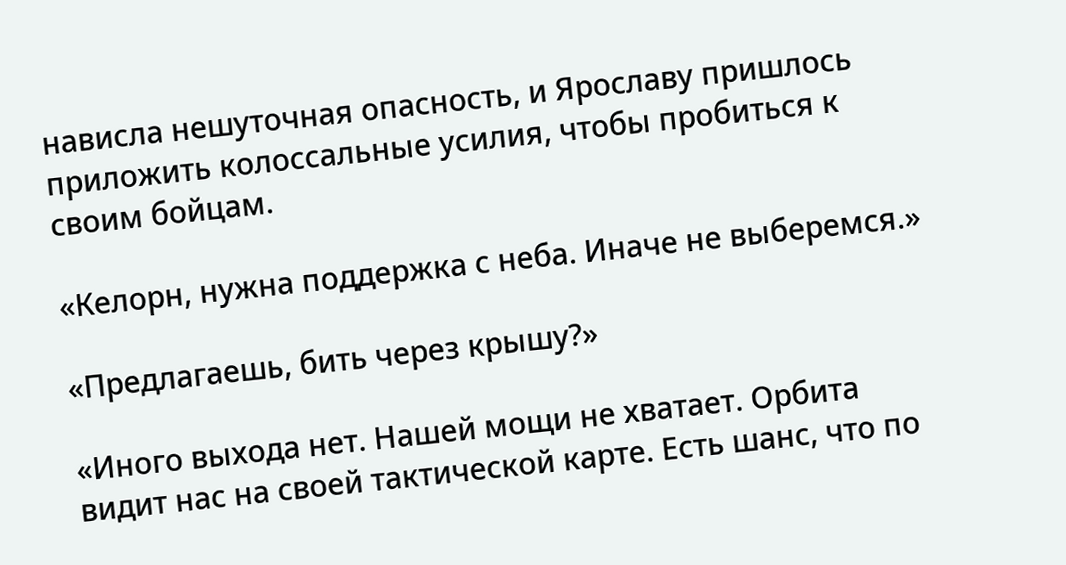нависла нешуточная опасность, и Ярославу пришлось приложить колоссальные усилия, чтобы пробиться к своим бойцам.

«Келорн, нужна поддержка с неба. Иначе не выберемся.»

«Предлагаешь, бить через крышу?»

«Иного выхода нет. Нашей мощи не хватает. Орбита видит нас на своей тактической карте. Есть шанс, что по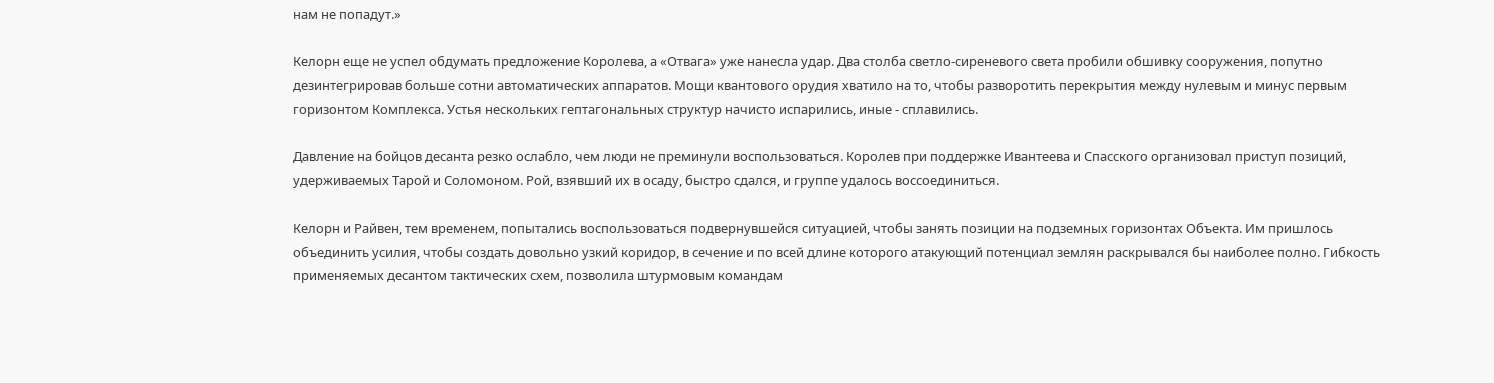нам не попадут.»

Келорн еще не успел обдумать предложение Королева, а «Отвага» уже нанесла удар. Два столба светло-сиреневого света пробили обшивку сооружения, попутно дезинтегрировав больше сотни автоматических аппаратов. Мощи квантового орудия хватило на то, чтобы разворотить перекрытия между нулевым и минус первым горизонтом Комплекса. Устья нескольких гептагональных структур начисто испарились, иные - сплавились.

Давление на бойцов десанта резко ослабло, чем люди не преминули воспользоваться. Королев при поддержке Ивантеева и Спасского организовал приступ позиций, удерживаемых Тарой и Соломоном. Рой, взявший их в осаду, быстро сдался, и группе удалось воссоединиться.

Келорн и Райвен, тем временем, попытались воспользоваться подвернувшейся ситуацией, чтобы занять позиции на подземных горизонтах Объекта. Им пришлось объединить усилия, чтобы создать довольно узкий коридор, в сечение и по всей длине которого атакующий потенциал землян раскрывался бы наиболее полно. Гибкость применяемых десантом тактических схем, позволила штурмовым командам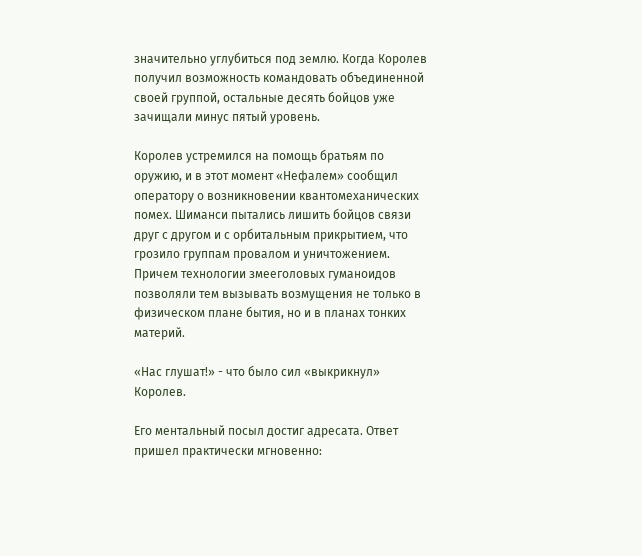значительно углубиться под землю. Когда Королев получил возможность командовать объединенной своей группой, остальные десять бойцов уже зачищали минус пятый уровень.

Королев устремился на помощь братьям по оружию, и в этот момент «Нефалем» сообщил оператору о возникновении квантомеханических помех. Шиманси пытались лишить бойцов связи друг с другом и с орбитальным прикрытием, что грозило группам провалом и уничтожением. Причем технологии змееголовых гуманоидов позволяли тем вызывать возмущения не только в физическом плане бытия, но и в планах тонких материй.

«Нас глушат!» - что было сил «выкрикнул» Королев.

Его ментальный посыл достиг адресата. Ответ пришел практически мгновенно: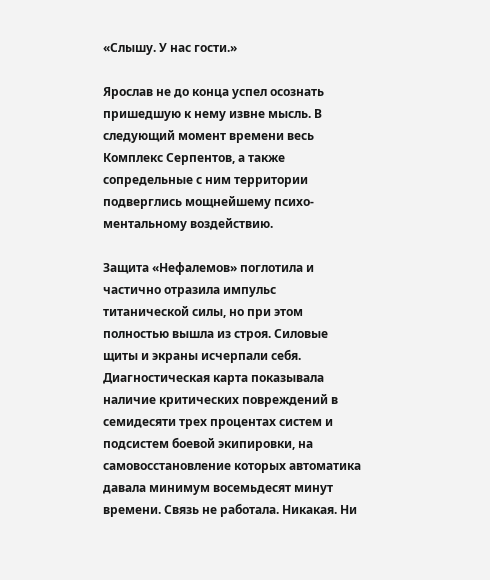«Слышу. У нас гости.»

Ярослав не до конца успел осознать пришедшую к нему извне мысль. В следующий момент времени весь Комплекс Серпентов, а также сопредельные с ним территории подверглись мощнейшему психо-ментальному воздействию.

Защита «Нефалемов» поглотила и частично отразила импульс титанической силы, но при этом полностью вышла из строя. Силовые щиты и экраны исчерпали себя. Диагностическая карта показывала наличие критических повреждений в семидесяти трех процентах систем и подсистем боевой экипировки, на самовосстановление которых автоматика давала минимум восемьдесят минут времени. Связь не работала. Никакая. Ни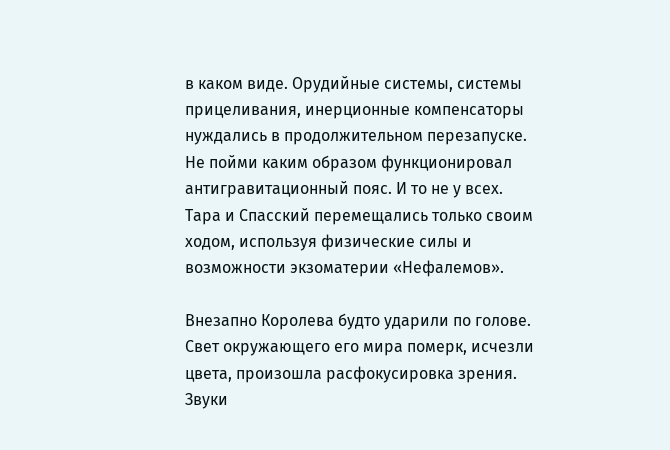в каком виде. Орудийные системы, системы прицеливания, инерционные компенсаторы нуждались в продолжительном перезапуске. Не пойми каким образом функционировал антигравитационный пояс. И то не у всех. Тара и Спасский перемещались только своим ходом, используя физические силы и возможности экзоматерии «Нефалемов».

Внезапно Королева будто ударили по голове. Свет окружающего его мира померк, исчезли цвета, произошла расфокусировка зрения. Звуки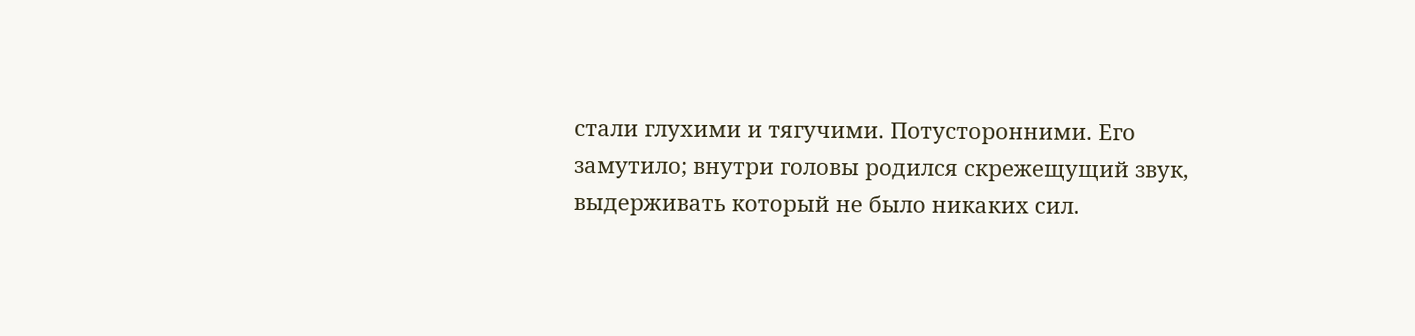стали глухими и тягучими. Потусторонними. Его замутило; внутри головы родился скрежещущий звук, выдерживать который не было никаких сил.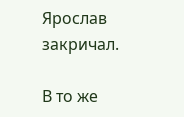Ярослав закричал.

В то же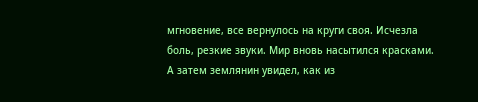мгновение, все вернулось на круги своя. Исчезла боль, резкие звуки. Мир вновь насытился красками. А затем землянин увидел, как из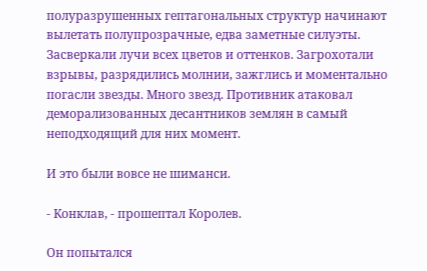полуразрушенных гептагональных структур начинают вылетать полупрозрачные, едва заметные силуэты. Засверкали лучи всех цветов и оттенков. Загрохотали взрывы, разрядились молнии, зажглись и моментально погасли звезды. Много звезд. Противник атаковал деморализованных десантников землян в самый неподходящий для них момент.

И это были вовсе не шиманси.

- Конклав, - прошептал Королев.

Он попытался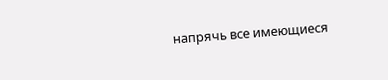напрячь все имеющиеся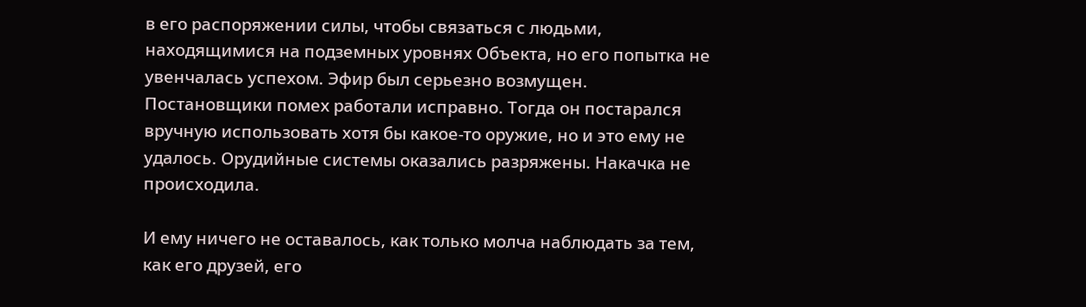в его распоряжении силы, чтобы связаться с людьми, находящимися на подземных уровнях Объекта, но его попытка не увенчалась успехом. Эфир был серьезно возмущен. Постановщики помех работали исправно. Тогда он постарался вручную использовать хотя бы какое-то оружие, но и это ему не удалось. Орудийные системы оказались разряжены. Накачка не происходила.

И ему ничего не оставалось, как только молча наблюдать за тем, как его друзей, его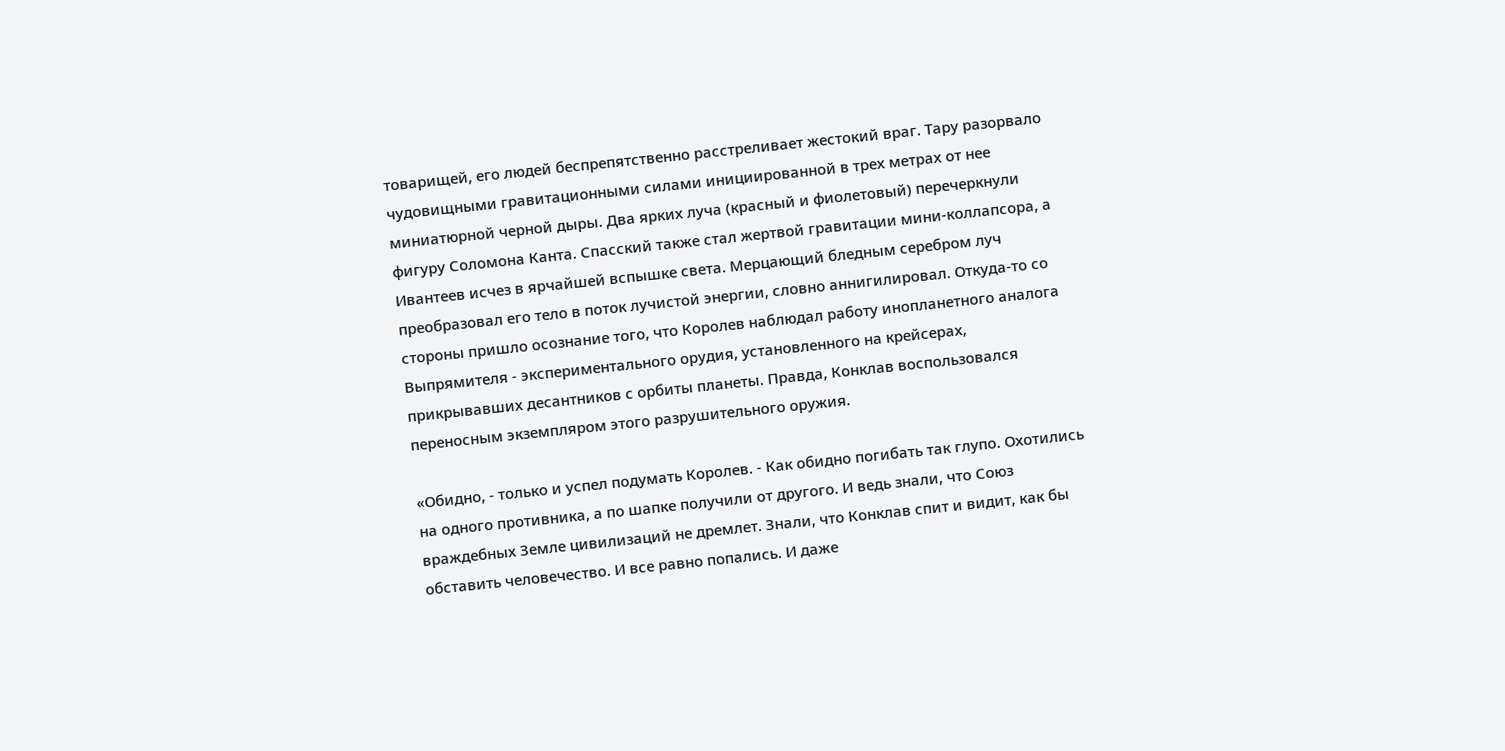товарищей, его людей беспрепятственно расстреливает жестокий враг. Тару разорвало чудовищными гравитационными силами инициированной в трех метрах от нее миниатюрной черной дыры. Два ярких луча (красный и фиолетовый) перечеркнули фигуру Соломона Канта. Спасский также стал жертвой гравитации мини-коллапсора, а Ивантеев исчез в ярчайшей вспышке света. Мерцающий бледным серебром луч преобразовал его тело в поток лучистой энергии, словно аннигилировал. Откуда-то со стороны пришло осознание того, что Королев наблюдал работу инопланетного аналога Выпрямителя - экспериментального орудия, установленного на крейсерах, прикрывавших десантников с орбиты планеты. Правда, Конклав воспользовался переносным экземпляром этого разрушительного оружия.

«Обидно, - только и успел подумать Королев. - Как обидно погибать так глупо. Охотились на одного противника, а по шапке получили от другого. И ведь знали, что Союз враждебных Земле цивилизаций не дремлет. Знали, что Конклав спит и видит, как бы обставить человечество. И все равно попались. И даже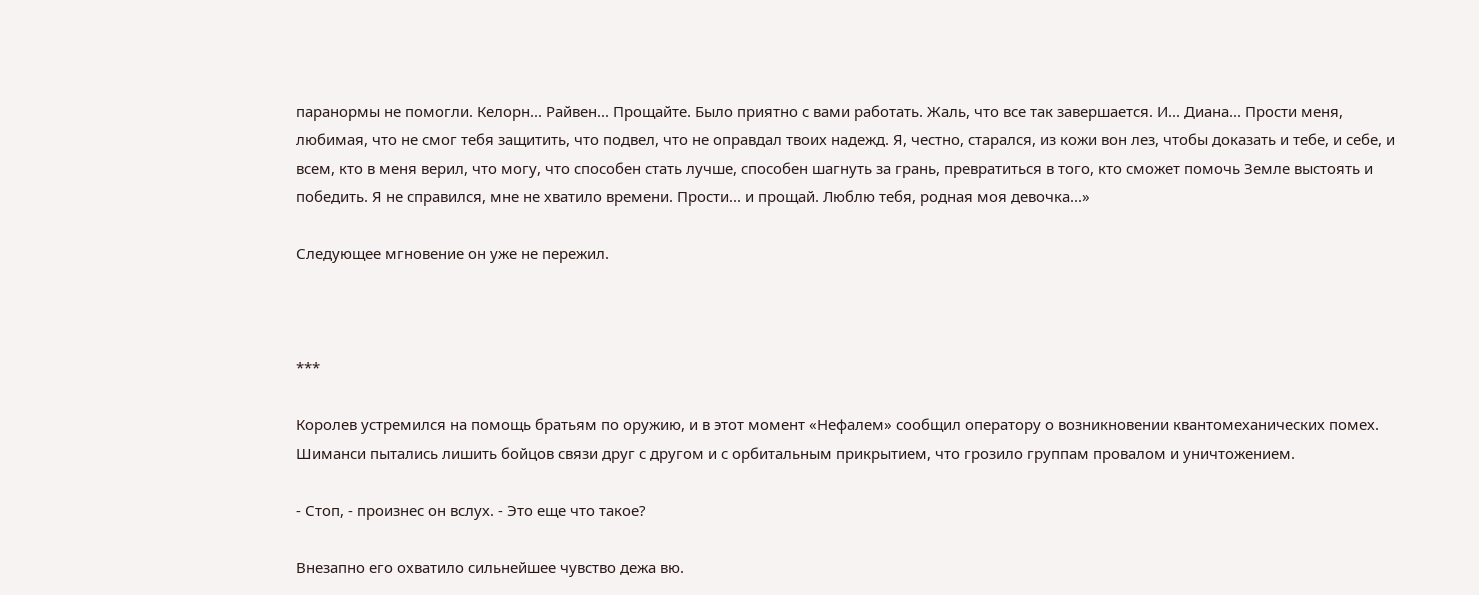паранормы не помогли. Келорн... Райвен... Прощайте. Было приятно с вами работать. Жаль, что все так завершается. И... Диана... Прости меня, любимая, что не смог тебя защитить, что подвел, что не оправдал твоих надежд. Я, честно, старался, из кожи вон лез, чтобы доказать и тебе, и себе, и всем, кто в меня верил, что могу, что способен стать лучше, способен шагнуть за грань, превратиться в того, кто сможет помочь Земле выстоять и победить. Я не справился, мне не хватило времени. Прости... и прощай. Люблю тебя, родная моя девочка...»

Следующее мгновение он уже не пережил.



***

Королев устремился на помощь братьям по оружию, и в этот момент «Нефалем» сообщил оператору о возникновении квантомеханических помех. Шиманси пытались лишить бойцов связи друг с другом и с орбитальным прикрытием, что грозило группам провалом и уничтожением.

- Стоп, - произнес он вслух. - Это еще что такое?

Внезапно его охватило сильнейшее чувство дежа вю.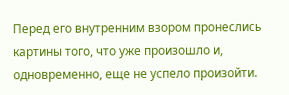Перед его внутренним взором пронеслись картины того, что уже произошло и, одновременно, еще не успело произойти.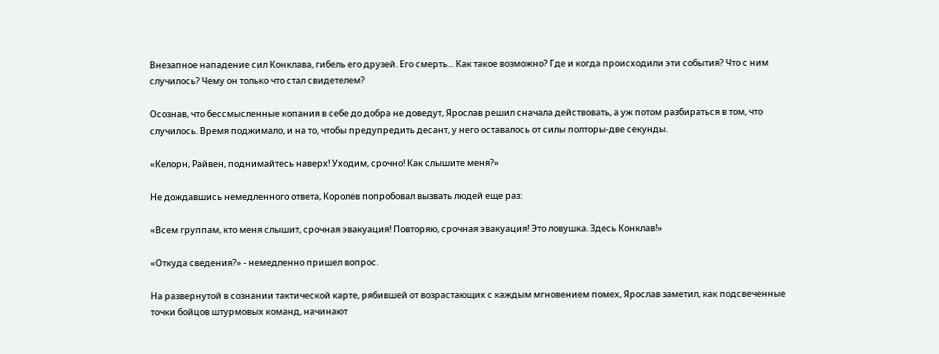Внезапное нападение сил Конклава, гибель его друзей. Его смерть... Как такое возможно? Где и когда происходили эти события? Что с ним случилось? Чему он только что стал свидетелем?

Осознав, что бессмысленные копания в себе до добра не доведут, Ярослав решил сначала действовать, а уж потом разбираться в том, что случилось. Время поджимало, и на то, чтобы предупредить десант, у него оставалось от силы полторы-две секунды.

«Келорн, Райвен, поднимайтесь наверх! Уходим, срочно! Как слышите меня?»

Не дождавшись немедленного ответа, Королев попробовал вызвать людей еще раз:

«Всем группам, кто меня слышит, срочная эвакуация! Повторяю, срочная эвакуация! Это ловушка. Здесь Конклав!»

«Откуда сведения?» - немедленно пришел вопрос.

На развернутой в сознании тактической карте, рябившей от возрастающих с каждым мгновением помех, Ярослав заметил, как подсвеченные точки бойцов штурмовых команд, начинают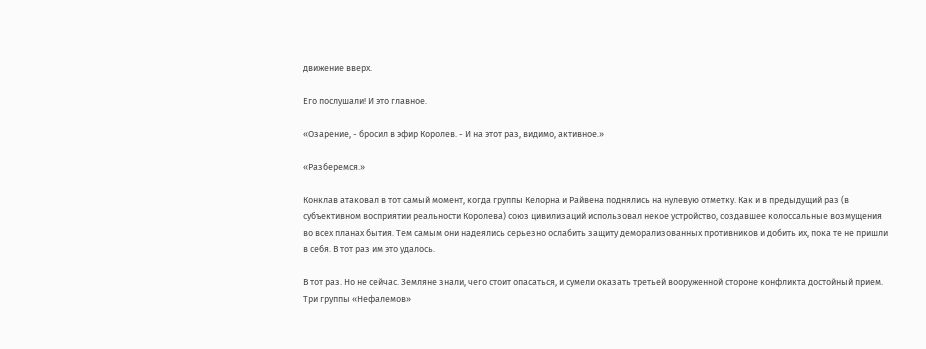движение вверх.

Его послушали! И это главное.

«Озарение, - бросил в эфир Королев. - И на этот раз, видимо, активное.»

«Разберемся.»

Конклав атаковал в тот самый момент, когда группы Келорна и Райвена поднялись на нулевую отметку. Как и в предыдущий раз (в субъективном восприятии реальности Королева) союз цивилизаций использовал некое устройство, создавшее колоссальные возмущения во всех планах бытия. Тем самым они надеялись серьезно ослабить защиту деморализованных противников и добить их, пока те не пришли в себя. В тот раз им это удалось.

В тот раз. Но не сейчас. Земляне знали, чего стоит опасаться, и сумели оказать третьей вооруженной стороне конфликта достойный прием. Три группы «Нефалемов»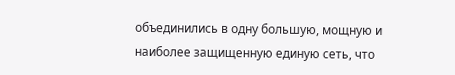объединились в одну большую, мощную и наиболее защищенную единую сеть, что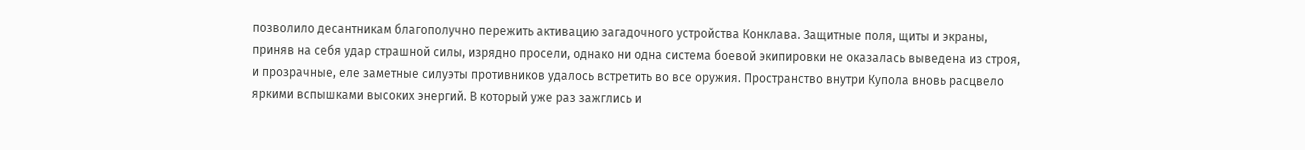позволило десантникам благополучно пережить активацию загадочного устройства Конклава. Защитные поля, щиты и экраны, приняв на себя удар страшной силы, изрядно просели, однако ни одна система боевой экипировки не оказалась выведена из строя, и прозрачные, еле заметные силуэты противников удалось встретить во все оружия. Пространство внутри Купола вновь расцвело яркими вспышками высоких энергий. В который уже раз зажглись и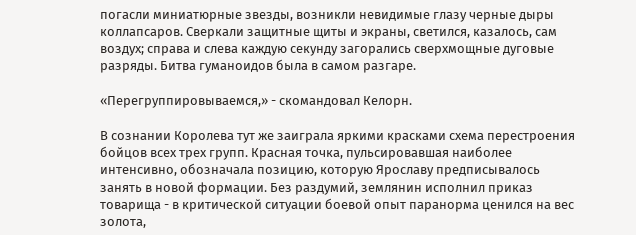погасли миниатюрные звезды, возникли невидимые глазу черные дыры коллапсаров. Сверкали защитные щиты и экраны, светился, казалось, сам воздух; справа и слева каждую секунду загорались сверхмощные дуговые разряды. Битва гуманоидов была в самом разгаре.

«Перегруппировываемся,» - скомандовал Келорн.

В сознании Королева тут же заиграла яркими красками схема перестроения бойцов всех трех групп. Красная точка, пульсировавшая наиболее интенсивно, обозначала позицию, которую Ярославу предписывалось занять в новой формации. Без раздумий, землянин исполнил приказ товарища - в критической ситуации боевой опыт паранорма ценился на вес золота,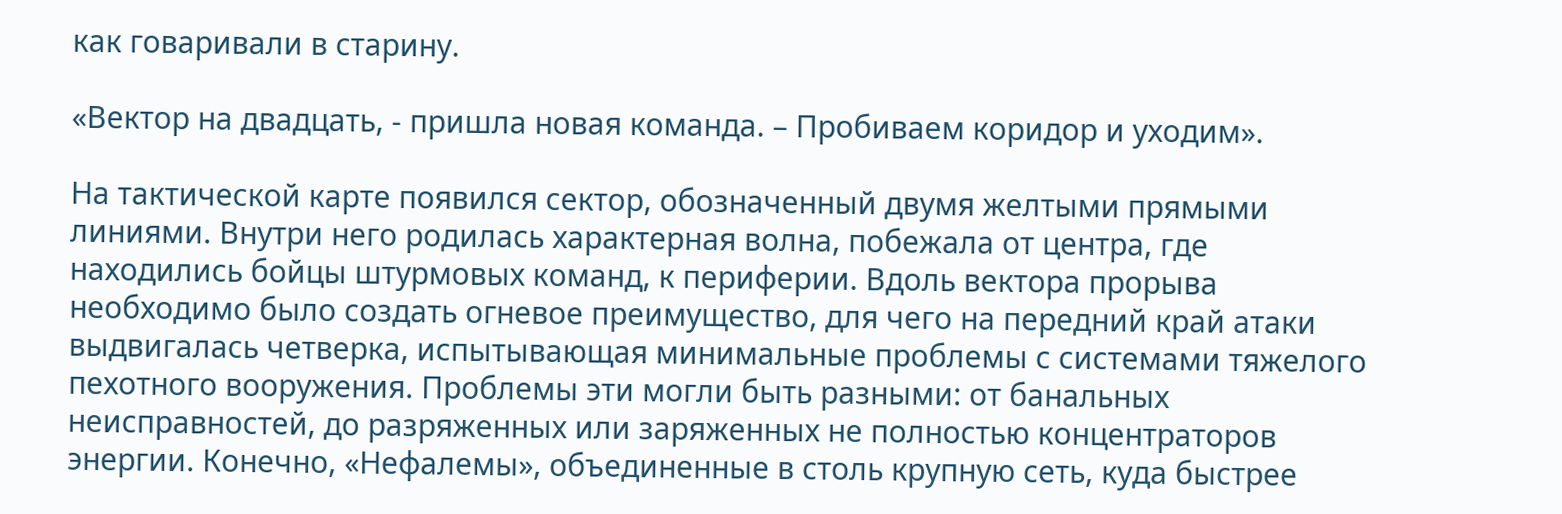как говаривали в старину.

«Вектор на двадцать, - пришла новая команда. – Пробиваем коридор и уходим».

На тактической карте появился сектор, обозначенный двумя желтыми прямыми линиями. Внутри него родилась характерная волна, побежала от центра, где находились бойцы штурмовых команд, к периферии. Вдоль вектора прорыва необходимо было создать огневое преимущество, для чего на передний край атаки выдвигалась четверка, испытывающая минимальные проблемы с системами тяжелого пехотного вооружения. Проблемы эти могли быть разными: от банальных неисправностей, до разряженных или заряженных не полностью концентраторов энергии. Конечно, «Нефалемы», объединенные в столь крупную сеть, куда быстрее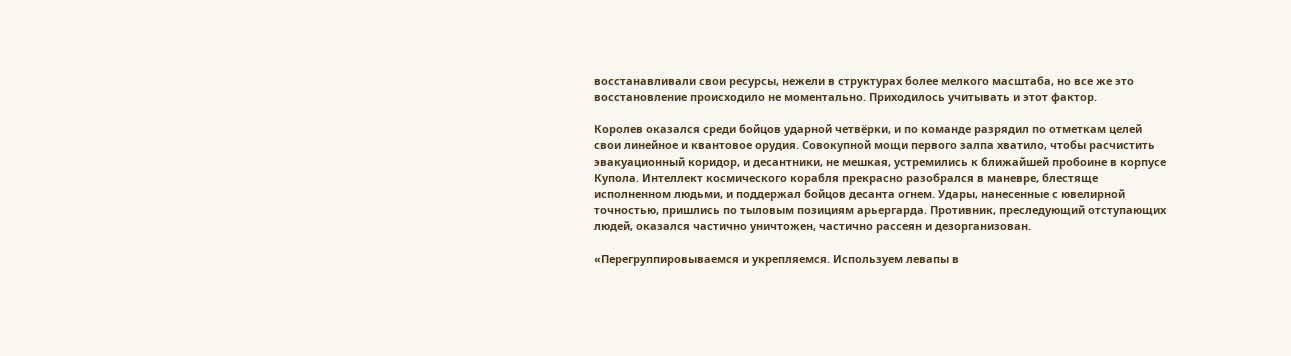восстанавливали свои ресурсы, нежели в структурах более мелкого масштаба, но все же это восстановление происходило не моментально. Приходилось учитывать и этот фактор.

Королев оказался среди бойцов ударной четвёрки, и по команде разрядил по отметкам целей свои линейное и квантовое орудия. Совокупной мощи первого залпа хватило, чтобы расчистить эвакуационный коридор, и десантники, не мешкая, устремились к ближайшей пробоине в корпусе Купола. Интеллект космического корабля прекрасно разобрался в маневре, блестяще исполненном людьми, и поддержал бойцов десанта огнем. Удары, нанесенные с ювелирной точностью, пришлись по тыловым позициям арьергарда. Противник, преследующий отступающих людей, оказался частично уничтожен, частично рассеян и дезорганизован.

«Перегруппировываемся и укрепляемся. Используем левапы в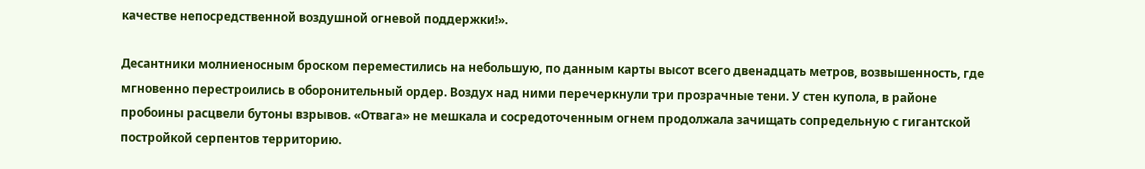качестве непосредственной воздушной огневой поддержки!».

Десантники молниеносным броском переместились на небольшую, по данным карты высот всего двенадцать метров, возвышенность, где мгновенно перестроились в оборонительный ордер. Воздух над ними перечеркнули три прозрачные тени. У стен купола, в районе пробоины расцвели бутоны взрывов. «Отвага» не мешкала и сосредоточенным огнем продолжала зачищать сопредельную с гигантской постройкой серпентов территорию.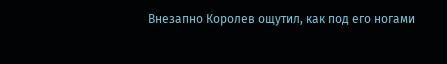Внезапно Королев ощутил, как под его ногами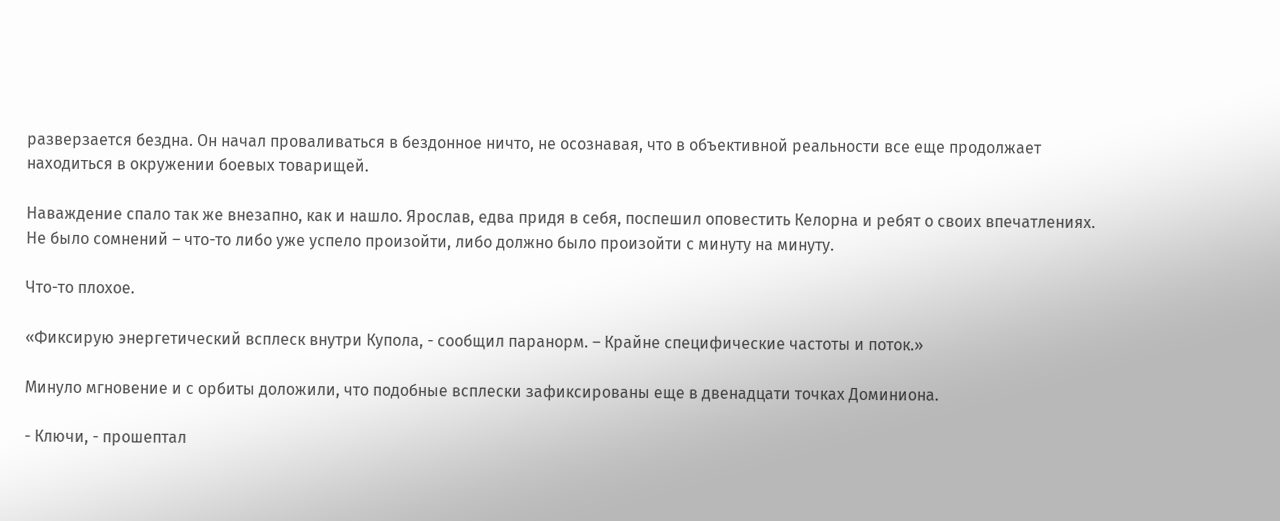разверзается бездна. Он начал проваливаться в бездонное ничто, не осознавая, что в объективной реальности все еще продолжает находиться в окружении боевых товарищей.

Наваждение спало так же внезапно, как и нашло. Ярослав, едва придя в себя, поспешил оповестить Келорна и ребят о своих впечатлениях. Не было сомнений – что-то либо уже успело произойти, либо должно было произойти с минуту на минуту.

Что-то плохое.

«Фиксирую энергетический всплеск внутри Купола, - сообщил паранорм. – Крайне специфические частоты и поток.»

Минуло мгновение и с орбиты доложили, что подобные всплески зафиксированы еще в двенадцати точках Доминиона.

- Ключи, - прошептал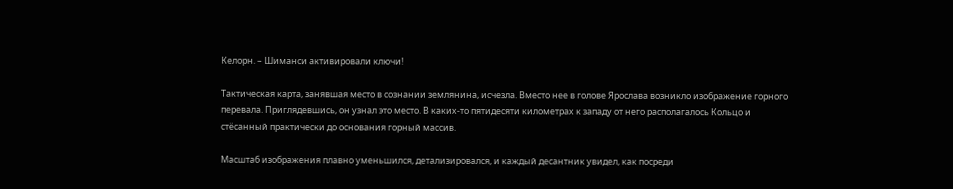Келорн. – Шиманси активировали ключи!

Тактическая карта, занявшая место в сознании землянина, исчезла. Вместо нее в голове Ярослава возникло изображение горного перевала. Приглядевшись, он узнал это место. В каких-то пятидесяти километрах к западу от него располагалось Кольцо и стёсанный практически до основания горный массив.

Масштаб изображения плавно уменьшился, детализировался, и каждый десантник увидел, как посреди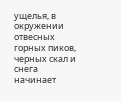ущелья, в окружении отвесных горных пиков, черных скал и снега начинает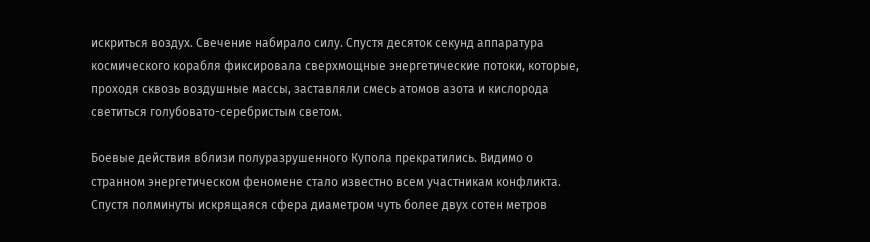искриться воздух. Свечение набирало силу. Спустя десяток секунд аппаратура космического корабля фиксировала сверхмощные энергетические потоки, которые, проходя сквозь воздушные массы, заставляли смесь атомов азота и кислорода светиться голубовато-серебристым светом.

Боевые действия вблизи полуразрушенного Купола прекратились. Видимо о странном энергетическом феномене стало известно всем участникам конфликта. Спустя полминуты искрящаяся сфера диаметром чуть более двух сотен метров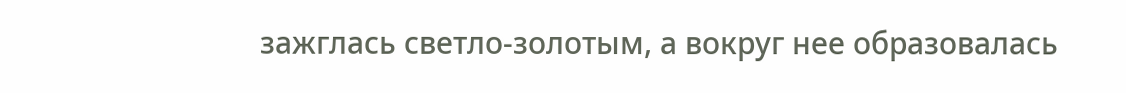зажглась светло-золотым, а вокруг нее образовалась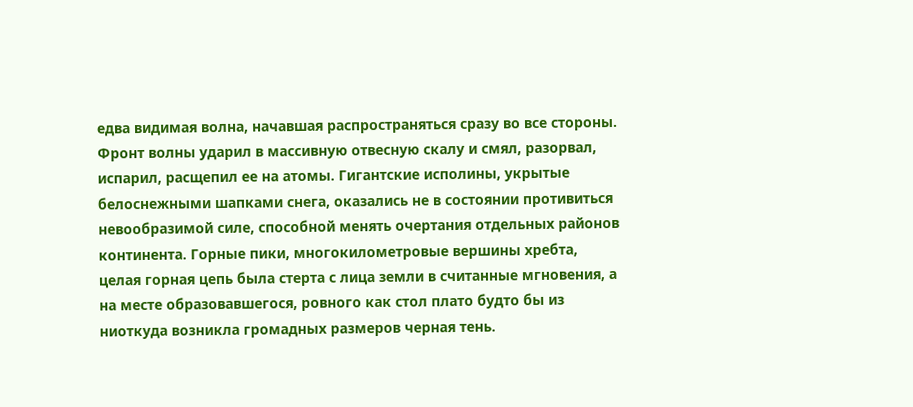едва видимая волна, начавшая распространяться сразу во все стороны. Фронт волны ударил в массивную отвесную скалу и смял, разорвал, испарил, расщепил ее на атомы. Гигантские исполины, укрытые белоснежными шапками снега, оказались не в состоянии противиться невообразимой силе, способной менять очертания отдельных районов континента. Горные пики, многокилометровые вершины хребта, целая горная цепь была стерта с лица земли в считанные мгновения, а на месте образовавшегося, ровного как стол плато будто бы из ниоткуда возникла громадных размеров черная тень.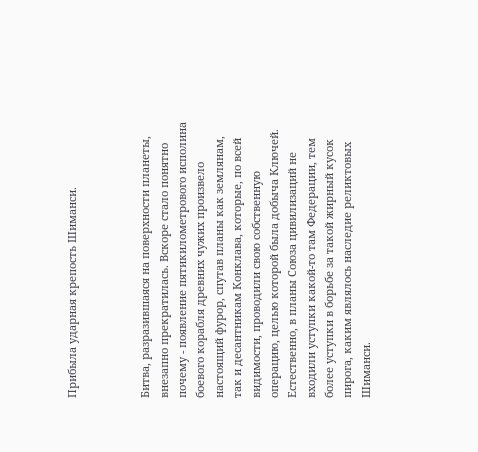Прибыла ударная крепость Шиманси.



Битва, разразившаяся на поверхности планеты, внезапно прекратилась. Вскоре стало понятно почему - появление пятикилометрового исполина боевого корабля древних чужих произвело настоящий фурор, спутав планы как землянам, так и десантникам Конклава, которые, по всей видимости, проводили свою собственную операцию, целью которой была добыча Ключей. Естественно, в планы Союза цивилизаций не входили уступки какой-то там Федерации, тем более уступки в борьбе за такой жирный кусок пирога, каким являлось наследие реликтовых Шиманси.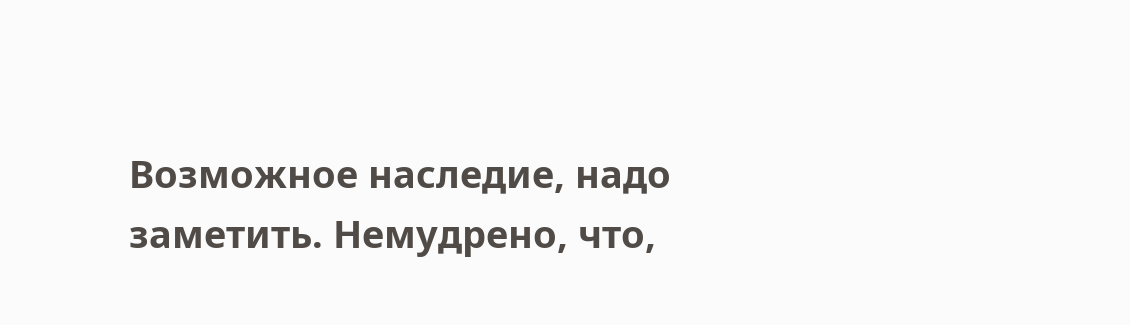Возможное наследие, надо заметить. Немудрено, что,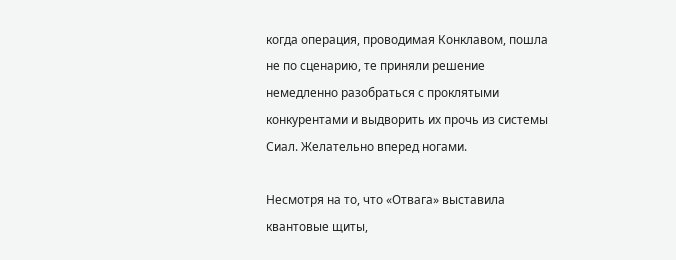когда операция, проводимая Конклавом, пошла не по сценарию, те приняли решение немедленно разобраться с проклятыми конкурентами и выдворить их прочь из системы Сиал. Желательно вперед ногами.

Несмотря на то, что «Отвага» выставила квантовые щиты,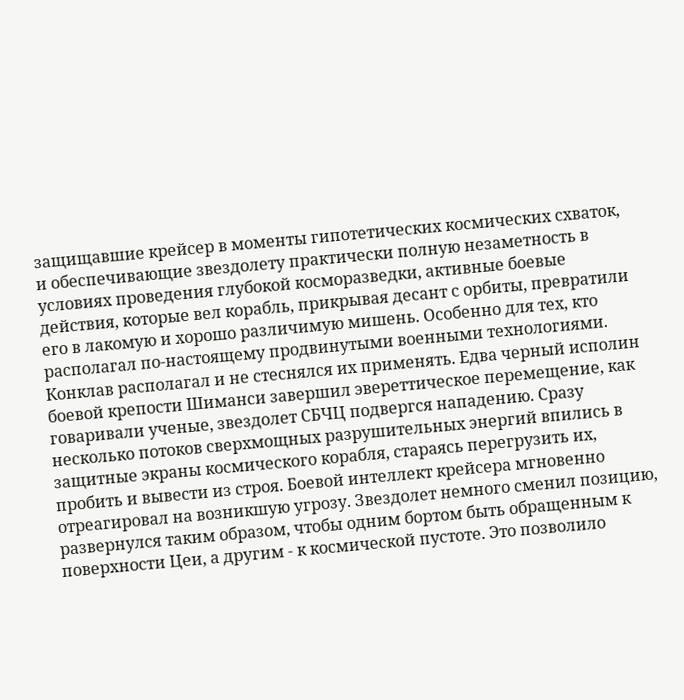защищавшие крейсер в моменты гипотетических космических схваток, и обеспечивающие звездолету практически полную незаметность в условиях проведения глубокой косморазведки, активные боевые действия, которые вел корабль, прикрывая десант с орбиты, превратили его в лакомую и хорошо различимую мишень. Особенно для тех, кто располагал по-настоящему продвинутыми военными технологиями. Конклав располагал и не стеснялся их применять. Едва черный исполин боевой крепости Шиманси завершил эвереттическое перемещение, как говаривали ученые, звездолет СБЧЦ подвергся нападению. Сразу несколько потоков сверхмощных разрушительных энергий впились в защитные экраны космического корабля, стараясь перегрузить их, пробить и вывести из строя. Боевой интеллект крейсера мгновенно отреагировал на возникшую угрозу. Звездолет немного сменил позицию, развернулся таким образом, чтобы одним бортом быть обращенным к поверхности Цеи, а другим - к космической пустоте. Это позволило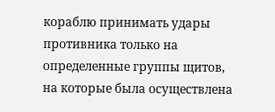кораблю принимать удары противника только на определенные группы щитов, на которые была осуществлена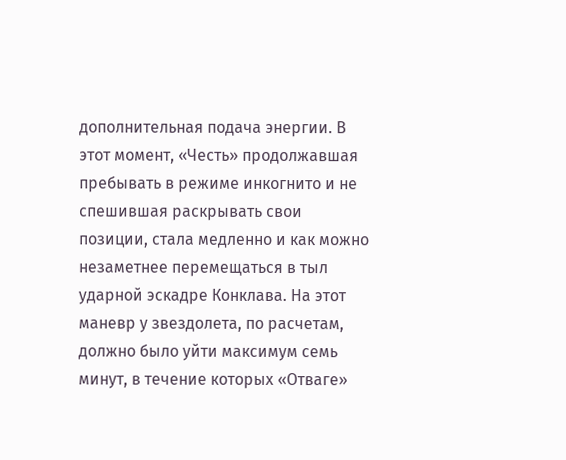дополнительная подача энергии. В этот момент, «Честь» продолжавшая пребывать в режиме инкогнито и не спешившая раскрывать свои позиции, стала медленно и как можно незаметнее перемещаться в тыл ударной эскадре Конклава. На этот маневр у звездолета, по расчетам, должно было уйти максимум семь минут, в течение которых «Отваге»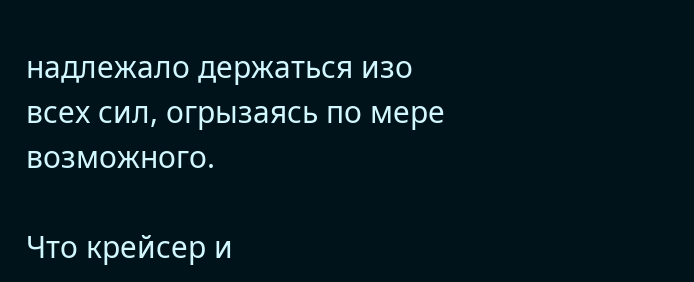надлежало держаться изо всех сил, огрызаясь по мере возможного.

Что крейсер и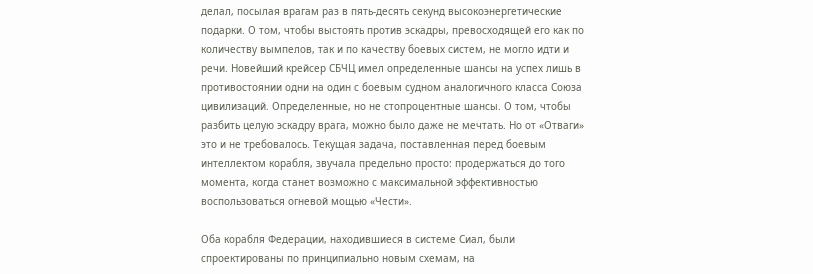делал, посылая врагам раз в пять-десять секунд высокоэнергетические подарки. О том, чтобы выстоять против эскадры, превосходящей его как по количеству вымпелов, так и по качеству боевых систем, не могло идти и речи. Новейший крейсер СБЧЦ имел определенные шансы на успех лишь в противостоянии одни на один с боевым судном аналогичного класса Союза цивилизаций. Определенные, но не стопроцентные шансы. О том, чтобы разбить целую эскадру врага, можно было даже не мечтать. Но от «Отваги» это и не требовалось. Текущая задача, поставленная перед боевым интеллектом корабля, звучала предельно просто: продержаться до того момента, когда станет возможно с максимальной эффективностью воспользоваться огневой мощью «Чести».

Оба корабля Федерации, находившиеся в системе Сиал, были спроектированы по принципиально новым схемам, на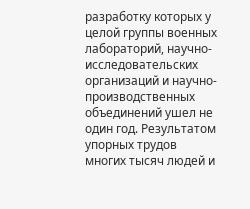разработку которых у целой группы военных лабораторий, научно-исследовательских организаций и научно-производственных объединений ушел не один год. Результатом упорных трудов многих тысяч людей и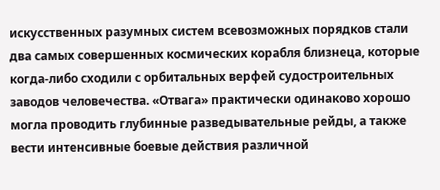искусственных разумных систем всевозможных порядков стали два самых совершенных космических корабля близнеца, которые когда-либо сходили с орбитальных верфей судостроительных заводов человечества. «Отвага» практически одинаково хорошо могла проводить глубинные разведывательные рейды, а также вести интенсивные боевые действия различной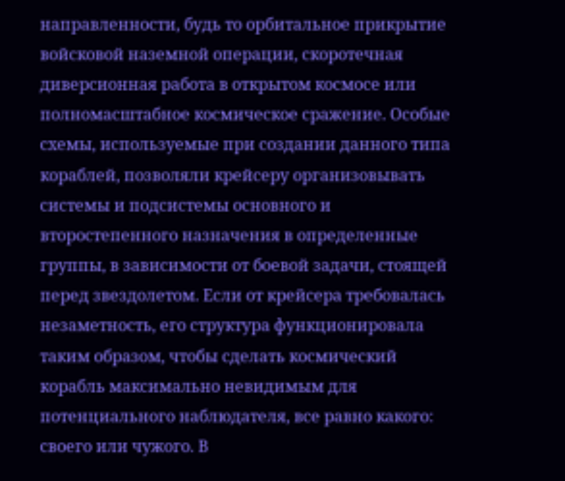направленности, будь то орбитальное прикрытие войсковой наземной операции, скоротечная диверсионная работа в открытом космосе или полномасштабное космическое сражение. Особые схемы, используемые при создании данного типа кораблей, позволяли крейсеру организовывать системы и подсистемы основного и второстепенного назначения в определенные группы, в зависимости от боевой задачи, стоящей перед звездолетом. Если от крейсера требовалась незаметность, его структура функционировала таким образом, чтобы сделать космический корабль максимально невидимым для потенциального наблюдателя, все равно какого: своего или чужого. В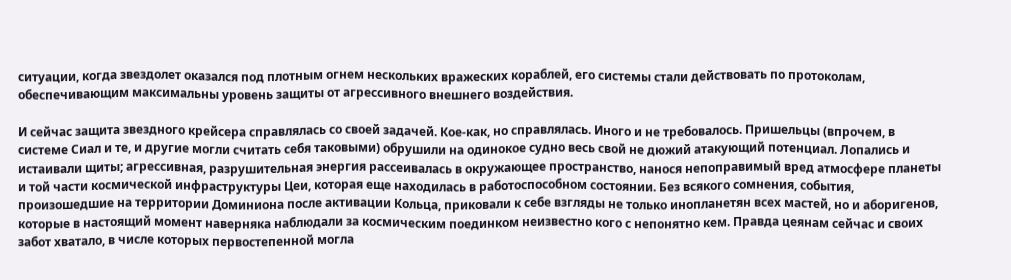ситуации, когда звездолет оказался под плотным огнем нескольких вражеских кораблей, его системы стали действовать по протоколам, обеспечивающим максимальны уровень защиты от агрессивного внешнего воздействия.

И сейчас защита звездного крейсера справлялась со своей задачей. Кое-как, но справлялась. Иного и не требовалось. Пришельцы (впрочем, в системе Сиал и те, и другие могли считать себя таковыми) обрушили на одинокое судно весь свой не дюжий атакующий потенциал. Лопались и истаивали щиты; агрессивная, разрушительная энергия рассеивалась в окружающее пространство, нанося непоправимый вред атмосфере планеты и той части космической инфраструктуры Цеи, которая еще находилась в работоспособном состоянии. Без всякого сомнения, события, произошедшие на территории Доминиона после активации Кольца, приковали к себе взгляды не только инопланетян всех мастей, но и аборигенов, которые в настоящий момент наверняка наблюдали за космическим поединком неизвестно кого с непонятно кем. Правда цеянам сейчас и своих забот хватало, в числе которых первостепенной могла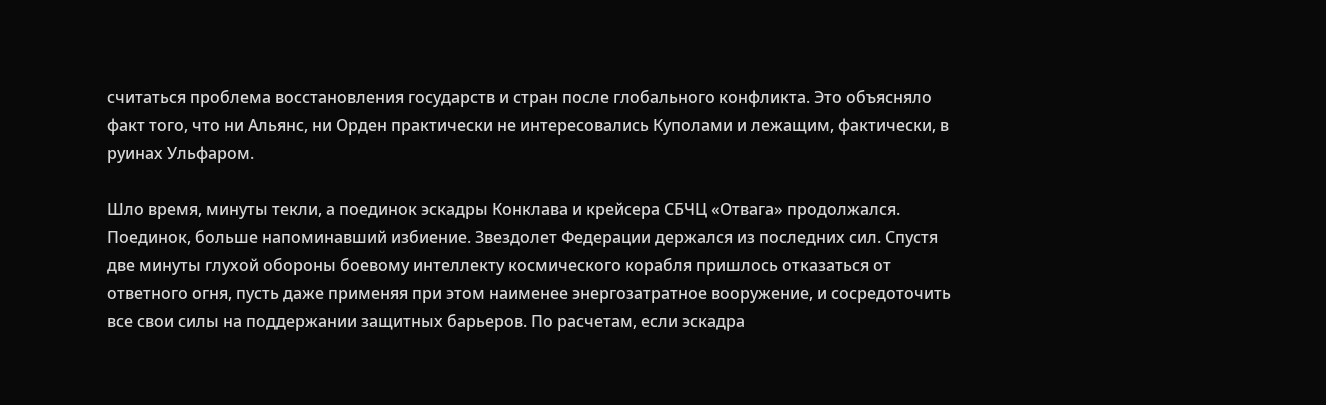считаться проблема восстановления государств и стран после глобального конфликта. Это объясняло факт того, что ни Альянс, ни Орден практически не интересовались Куполами и лежащим, фактически, в руинах Ульфаром.

Шло время, минуты текли, а поединок эскадры Конклава и крейсера СБЧЦ «Отвага» продолжался. Поединок, больше напоминавший избиение. Звездолет Федерации держался из последних сил. Спустя две минуты глухой обороны боевому интеллекту космического корабля пришлось отказаться от ответного огня, пусть даже применяя при этом наименее энергозатратное вооружение, и сосредоточить все свои силы на поддержании защитных барьеров. По расчетам, если эскадра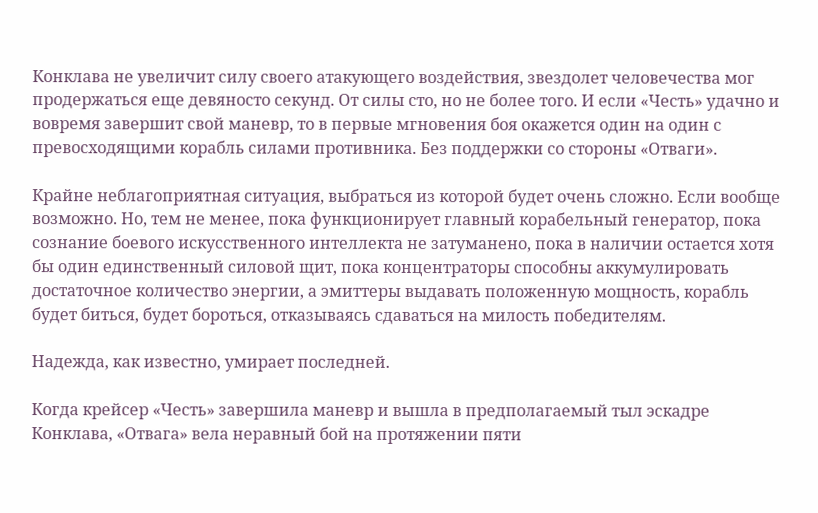Конклава не увеличит силу своего атакующего воздействия, звездолет человечества мог продержаться еще девяносто секунд. От силы сто, но не более того. И если «Честь» удачно и вовремя завершит свой маневр, то в первые мгновения боя окажется один на один с превосходящими корабль силами противника. Без поддержки со стороны «Отваги».

Крайне неблагоприятная ситуация, выбраться из которой будет очень сложно. Если вообще возможно. Но, тем не менее, пока функционирует главный корабельный генератор, пока сознание боевого искусственного интеллекта не затуманено, пока в наличии остается хотя бы один единственный силовой щит, пока концентраторы способны аккумулировать достаточное количество энергии, а эмиттеры выдавать положенную мощность, корабль будет биться, будет бороться, отказываясь сдаваться на милость победителям.

Надежда, как известно, умирает последней.

Когда крейсер «Честь» завершила маневр и вышла в предполагаемый тыл эскадре Конклава, «Отвага» вела неравный бой на протяжении пяти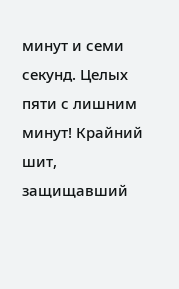минут и семи секунд. Целых пяти с лишним минут! Крайний шит, защищавший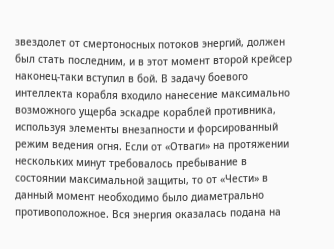звездолет от смертоносных потоков энергий, должен был стать последним, и в этот момент второй крейсер наконец-таки вступил в бой. В задачу боевого интеллекта корабля входило нанесение максимально возможного ущерба эскадре кораблей противника, используя элементы внезапности и форсированный режим ведения огня. Если от «Отваги» на протяжении нескольких минут требовалось пребывание в состоянии максимальной защиты, то от «Чести» в данный момент необходимо было диаметрально противоположное. Вся энергия оказалась подана на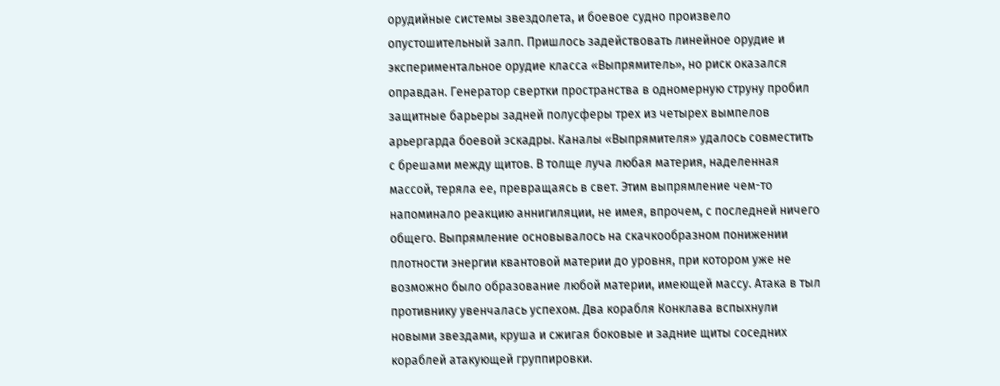орудийные системы звездолета, и боевое судно произвело опустошительный залп. Пришлось задействовать линейное орудие и экспериментальное орудие класса «Выпрямитель», но риск оказался оправдан. Генератор свертки пространства в одномерную струну пробил защитные барьеры задней полусферы трех из четырех вымпелов арьергарда боевой эскадры. Каналы «Выпрямителя» удалось совместить с брешами между щитов. В толще луча любая материя, наделенная массой, теряла ее, превращаясь в свет. Этим выпрямление чем-то напоминало реакцию аннигиляции, не имея, впрочем, с последней ничего общего. Выпрямление основывалось на скачкообразном понижении плотности энергии квантовой материи до уровня, при котором уже не возможно было образование любой материи, имеющей массу. Атака в тыл противнику увенчалась успехом. Два корабля Конклава вспыхнули новыми звездами, круша и сжигая боковые и задние щиты соседних кораблей атакующей группировки.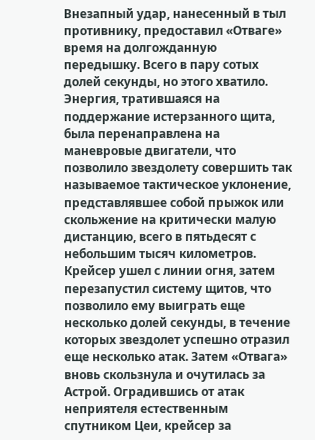Внезапный удар, нанесенный в тыл противнику, предоставил «Отваге» время на долгожданную передышку. Всего в пару сотых долей секунды, но этого хватило. Энергия, тратившаяся на поддержание истерзанного щита, была перенаправлена на маневровые двигатели, что позволило звездолету совершить так называемое тактическое уклонение, представлявшее собой прыжок или скольжение на критически малую дистанцию, всего в пятьдесят с небольшим тысяч километров. Крейсер ушел с линии огня, затем перезапустил систему щитов, что позволило ему выиграть еще несколько долей секунды, в течение которых звездолет успешно отразил еще несколько атак. Затем «Отвага» вновь скользнула и очутилась за Астрой. Оградившись от атак неприятеля естественным спутником Цеи, крейсер за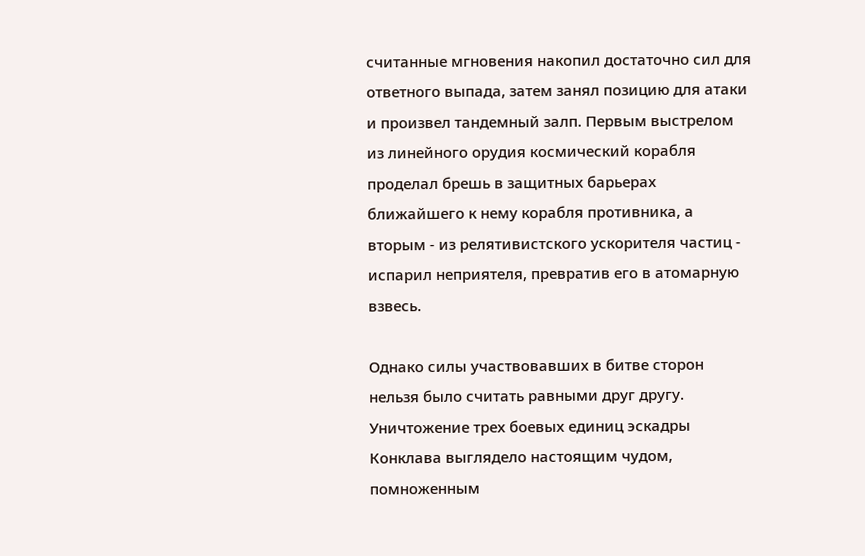считанные мгновения накопил достаточно сил для ответного выпада, затем занял позицию для атаки и произвел тандемный залп. Первым выстрелом из линейного орудия космический корабля проделал брешь в защитных барьерах ближайшего к нему корабля противника, а вторым - из релятивистского ускорителя частиц - испарил неприятеля, превратив его в атомарную взвесь.

Однако силы участвовавших в битве сторон нельзя было считать равными друг другу. Уничтожение трех боевых единиц эскадры Конклава выглядело настоящим чудом, помноженным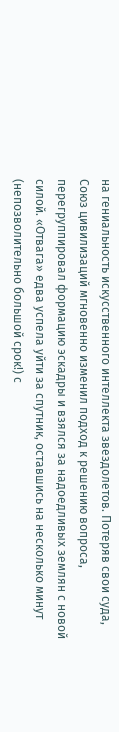на гениальность искусственного интеллекта звездолетов. Потеряв свои суда, Союз цивилизаций мгновенно изменил подход к решению вопроса, перегруппировал формацию эскадры и взялся за надоедливых землян с новой силой. «Отвага» едва успела уйти за спутник, оставшись на несколько минут (непозволительно большой срок!) с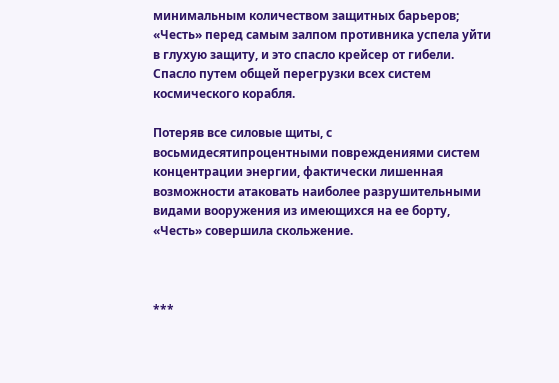минимальным количеством защитных барьеров; «Честь» перед самым залпом противника успела уйти в глухую защиту, и это спасло крейсер от гибели. Спасло путем общей перегрузки всех систем космического корабля.

Потеряв все силовые щиты, с восьмидесятипроцентными повреждениями систем концентрации энергии, фактически лишенная возможности атаковать наиболее разрушительными видами вооружения из имеющихся на ее борту, «Честь» совершила скольжение.



***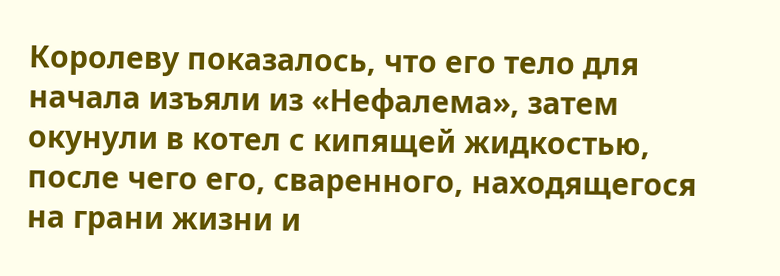Королеву показалось, что его тело для начала изъяли из «Нефалема», затем окунули в котел с кипящей жидкостью, после чего его, сваренного, находящегося на грани жизни и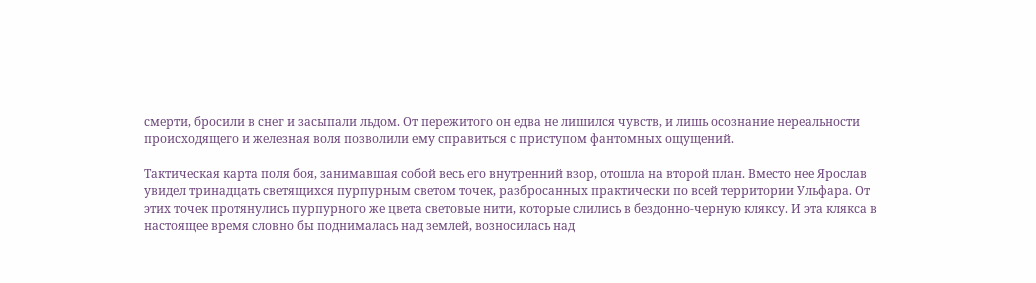смерти, бросили в снег и засыпали льдом. От пережитого он едва не лишился чувств, и лишь осознание нереальности происходящего и железная воля позволили ему справиться с приступом фантомных ощущений.

Тактическая карта поля боя, занимавшая собой весь его внутренний взор, отошла на второй план. Вместо нее Ярослав увидел тринадцать светящихся пурпурным светом точек, разбросанных практически по всей территории Ульфара. От этих точек протянулись пурпурного же цвета световые нити, которые слились в бездонно-черную кляксу. И эта клякса в настоящее время словно бы поднималась над землей, возносилась над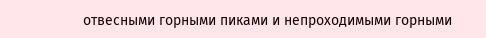отвесными горными пиками и непроходимыми горными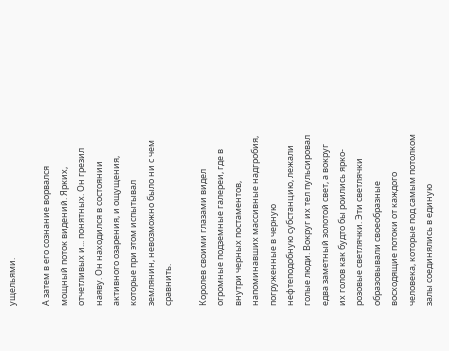ущельями.

А затем в его сознание ворвался мощный поток видений. Ярких, отчетливых и... понятных. Он грезил наяву. Он находился в состоянии активного озарения, и ощущения, которые при этом испытывал землянин, невозможно было ни с чем сравнить.

Королев своими глазами видел огромные подземные галереи, где в внутри черных постаментов, напоминавших массивные надгробия, погруженные в черную нефтеподобную субстанцию, лежали голые люди. Вокруг их тел пульсировал едва заметный золотой свет, а вокруг их голов как будто бы роились ярко-розовые светлячки. Эти светлячки образовывали своеобразные восходящие потоки от каждого человека, которые под самым потолком залы соединялись в единую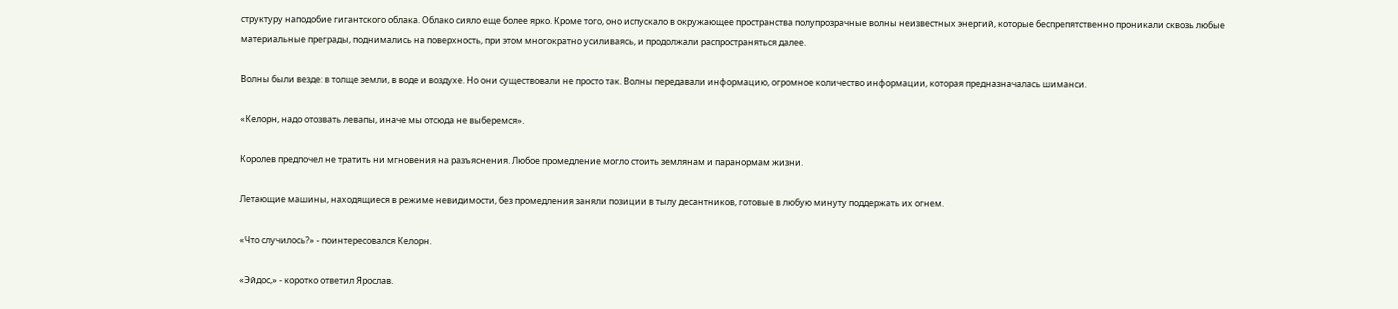структуру наподобие гигантского облака. Облако сияло еще более ярко. Кроме того, оно испускало в окружающее пространства полупрозрачные волны неизвестных энергий, которые беспрепятственно проникали сквозь любые материальные преграды, поднимались на поверхность, при этом многократно усиливаясь, и продолжали распространяться далее.

Волны были везде: в толще земли, в воде и воздухе. Но они существовали не просто так. Волны передавали информацию, огромное количество информации, которая предназначалась шиманси.

«Келорн, надо отозвать левапы, иначе мы отсюда не выберемся».

Королев предпочел не тратить ни мгновения на разъяснения. Любое промедление могло стоить землянам и паранормам жизни.

Летающие машины, находящиеся в режиме невидимости, без промедления заняли позиции в тылу десантников, готовые в любую минуту поддержать их огнем.

«Что случилось?» - поинтересовался Келорн.

«Эйдос,» - коротко ответил Ярослав.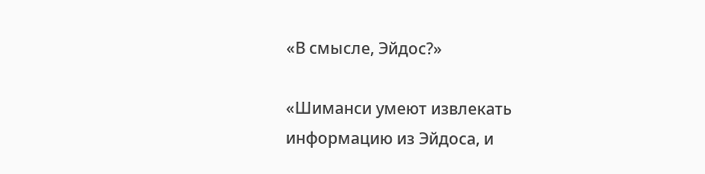«В смысле, Эйдос?»

«Шиманси умеют извлекать информацию из Эйдоса, и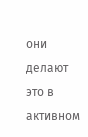они делают это в активном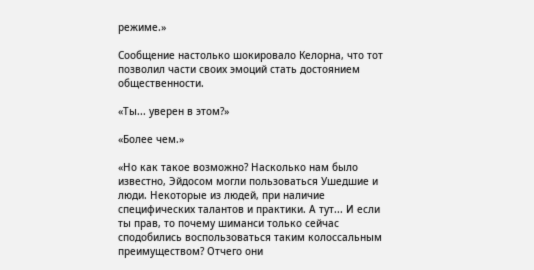режиме.»

Сообщение настолько шокировало Келорна, что тот позволил части своих эмоций стать достоянием общественности.

«Ты... уверен в этом?»

«Более чем.»

«Но как такое возможно? Насколько нам было известно, Эйдосом могли пользоваться Ушедшие и люди. Некоторые из людей, при наличие специфических талантов и практики. А тут... И если ты прав, то почему шиманси только сейчас сподобились воспользоваться таким колоссальным преимуществом? Отчего они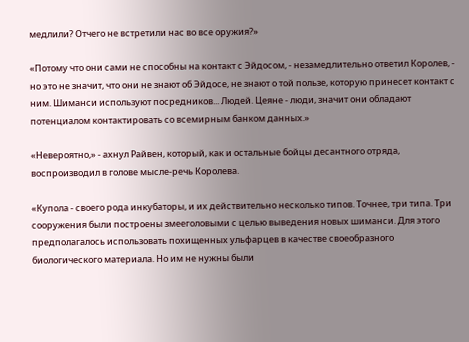медлили? Отчего не встретили нас во все оружия?»

«Потому что они сами не способны на контакт с Эйдосом, - незамедлительно ответил Королев, - но это не значит, что они не знают об Эйдосе, не знают о той пользе, которую принесет контакт с ним. Шиманси используют посредников... Людей. Цеяне - люди, значит они обладают потенциалом контактировать со всемирным банком данных.»

«Невероятно,» - ахнул Райвен, который, как и остальные бойцы десантного отряда, воспроизводил в голове мысле-речь Королева.

«Купола - своего рода инкубаторы, и их действительно несколько типов. Точнее, три типа. Три сооружения были построены змееголовыми с целью выведения новых шиманси. Для этого предполагалось использовать похищенных ульфарцев в качестве своеобразного биологического материала. Но им не нужны были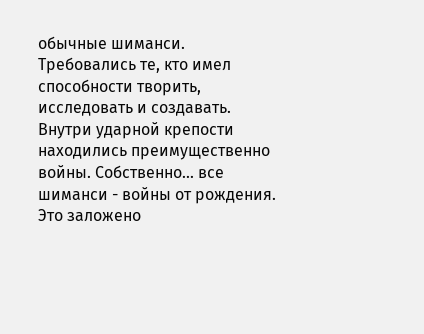обычные шиманси. Требовались те, кто имел способности творить, исследовать и создавать. Внутри ударной крепости находились преимущественно войны. Собственно... все шиманси - войны от рождения. Это заложено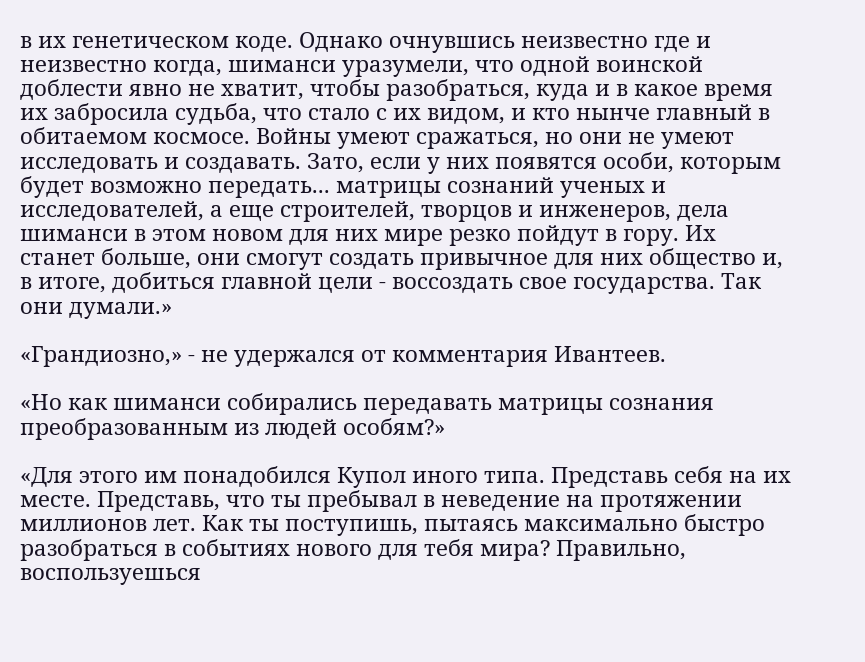в их генетическом коде. Однако очнувшись неизвестно где и неизвестно когда, шиманси уразумели, что одной воинской доблести явно не хватит, чтобы разобраться, куда и в какое время их забросила судьба, что стало с их видом, и кто нынче главный в обитаемом космосе. Войны умеют сражаться, но они не умеют исследовать и создавать. Зато, если у них появятся особи, которым будет возможно передать... матрицы сознаний ученых и исследователей, а еще строителей, творцов и инженеров, дела шиманси в этом новом для них мире резко пойдут в гору. Их станет больше, они смогут создать привычное для них общество и, в итоге, добиться главной цели - воссоздать свое государства. Так они думали.»

«Грандиозно,» - не удержался от комментария Ивантеев.

«Но как шиманси собирались передавать матрицы сознания преобразованным из людей особям?»

«Для этого им понадобился Купол иного типа. Представь себя на их месте. Представь, что ты пребывал в неведение на протяжении миллионов лет. Как ты поступишь, пытаясь максимально быстро разобраться в событиях нового для тебя мира? Правильно, воспользуешься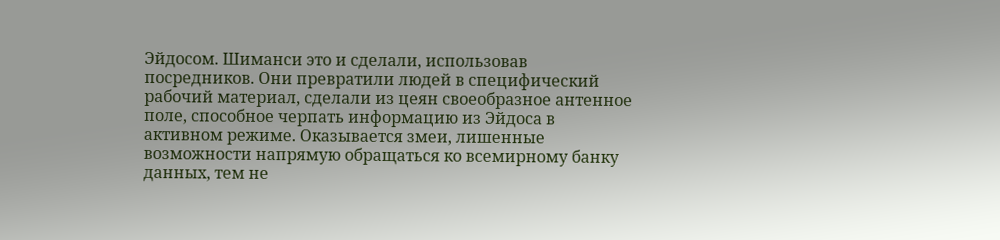Эйдосом. Шиманси это и сделали, использовав посредников. Они превратили людей в специфический рабочий материал, сделали из цеян своеобразное антенное поле, способное черпать информацию из Эйдоса в активном режиме. Оказывается змеи, лишенные возможности напрямую обращаться ко всемирному банку данных, тем не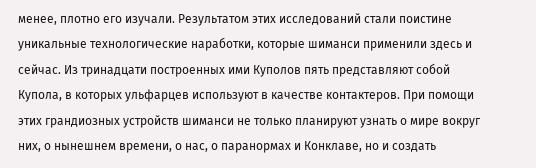менее, плотно его изучали. Результатом этих исследований стали поистине уникальные технологические наработки, которые шиманси применили здесь и сейчас. Из тринадцати построенных ими Куполов пять представляют собой Купола, в которых ульфарцев используют в качестве контактеров. При помощи этих грандиозных устройств шиманси не только планируют узнать о мире вокруг них, о нынешнем времени, о нас, о паранормах и Конклаве, но и создать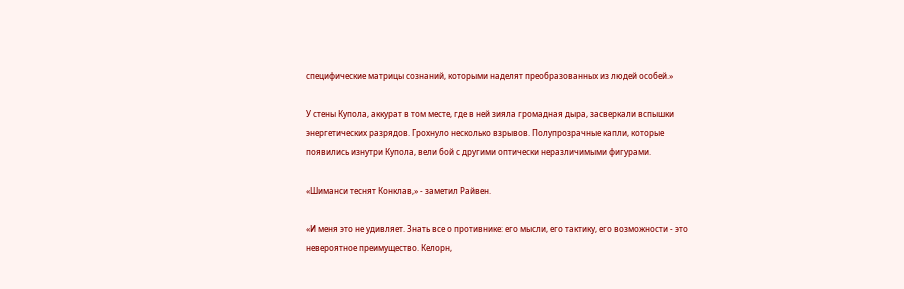специфические матрицы сознаний, которыми наделят преобразованных из людей особей.»

У стены Купола, аккурат в том месте, где в ней зияла громадная дыра, засверкали вспышки энергетических разрядов. Грохнуло несколько взрывов. Полупрозрачные капли, которые появились изнутри Купола, вели бой с другими оптически неразличимыми фигурами.

«Шиманси теснят Конклав,» - заметил Райвен.

«И меня это не удивляет. Знать все о противнике: его мысли, его тактику, его возможности - это невероятное преимущество. Келорн,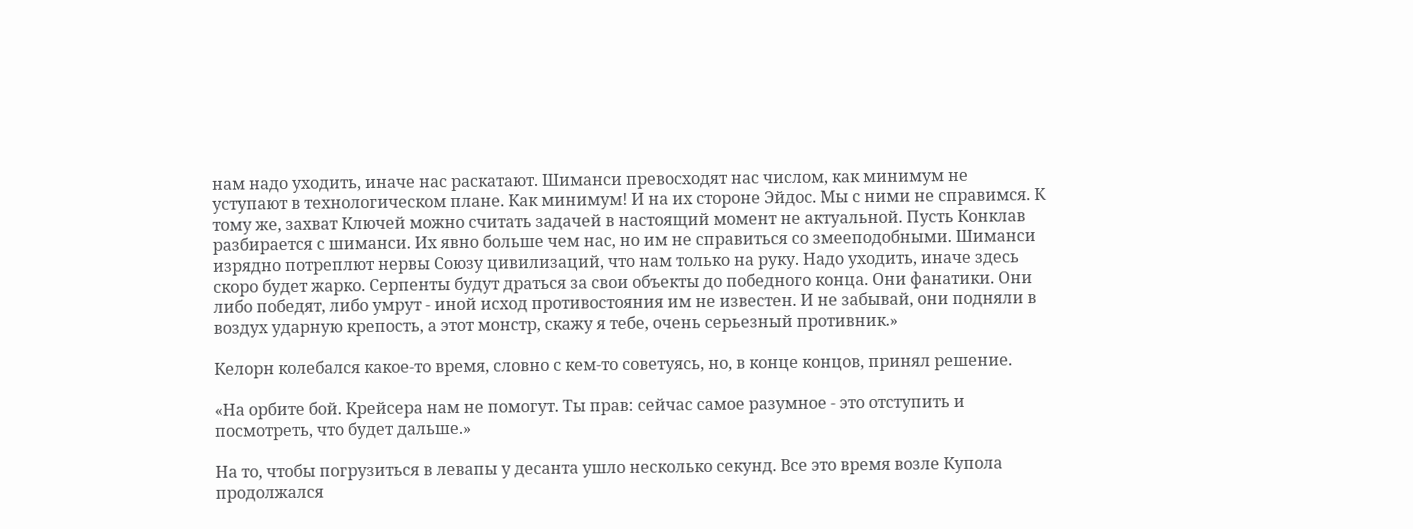нам надо уходить, иначе нас раскатают. Шиманси превосходят нас числом, как минимум не уступают в технологическом плане. Как минимум! И на их стороне Эйдос. Мы с ними не справимся. К тому же, захват Ключей можно считать задачей в настоящий момент не актуальной. Пусть Конклав разбирается с шиманси. Их явно больше чем нас, но им не справиться со змееподобными. Шиманси изрядно потреплют нервы Союзу цивилизаций, что нам только на руку. Надо уходить, иначе здесь скоро будет жарко. Серпенты будут драться за свои объекты до победного конца. Они фанатики. Они либо победят, либо умрут - иной исход противостояния им не известен. И не забывай, они подняли в воздух ударную крепость, а этот монстр, скажу я тебе, очень серьезный противник.»

Келорн колебался какое-то время, словно с кем-то советуясь, но, в конце концов, принял решение.

«На орбите бой. Крейсера нам не помогут. Ты прав: сейчас самое разумное - это отступить и посмотреть, что будет дальше.»

На то, чтобы погрузиться в левапы у десанта ушло несколько секунд. Все это время возле Купола продолжался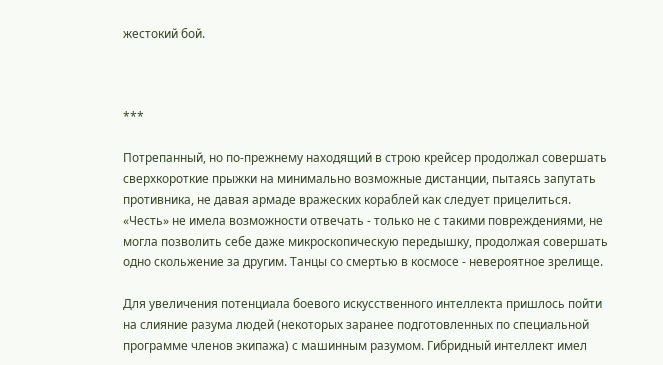жестокий бой.



***

Потрепанный, но по-прежнему находящий в строю крейсер продолжал совершать сверхкороткие прыжки на минимально возможные дистанции, пытаясь запутать противника, не давая армаде вражеских кораблей как следует прицелиться. «Честь» не имела возможности отвечать - только не с такими повреждениями, не могла позволить себе даже микроскопическую передышку, продолжая совершать одно скольжение за другим. Танцы со смертью в космосе - невероятное зрелище.

Для увеличения потенциала боевого искусственного интеллекта пришлось пойти на слияние разума людей (некоторых заранее подготовленных по специальной программе членов экипажа) с машинным разумом. Гибридный интеллект имел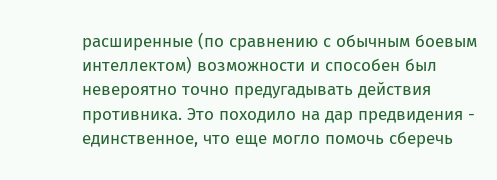расширенные (по сравнению с обычным боевым интеллектом) возможности и способен был невероятно точно предугадывать действия противника. Это походило на дар предвидения - единственное, что еще могло помочь сберечь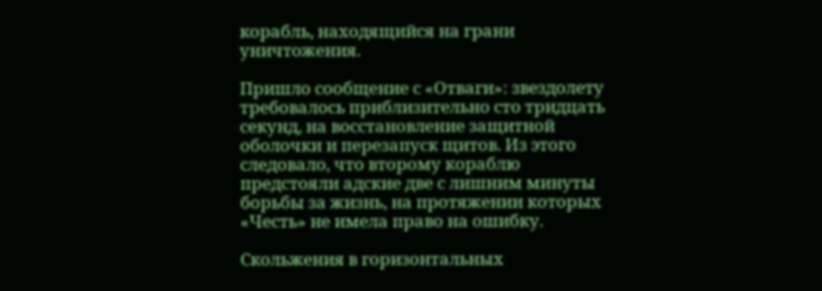корабль, находящийся на грани уничтожения.

Пришло сообщение с «Отваги»: звездолету требовалось приблизительно сто тридцать секунд, на восстановление защитной оболочки и перезапуск щитов. Из этого следовало, что второму кораблю предстояли адские две с лишним минуты борьбы за жизнь, на протяжении которых «Честь» не имела право на ошибку.

Скольжения в горизонтальных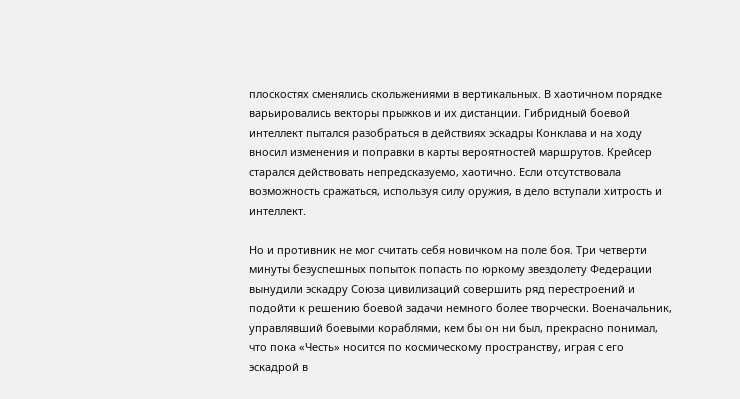плоскостях сменялись скольжениями в вертикальных. В хаотичном порядке варьировались векторы прыжков и их дистанции. Гибридный боевой интеллект пытался разобраться в действиях эскадры Конклава и на ходу вносил изменения и поправки в карты вероятностей маршрутов. Крейсер старался действовать непредсказуемо, хаотично. Если отсутствовала возможность сражаться, используя силу оружия, в дело вступали хитрость и интеллект.

Но и противник не мог считать себя новичком на поле боя. Три четверти минуты безуспешных попыток попасть по юркому звездолету Федерации вынудили эскадру Союза цивилизаций совершить ряд перестроений и подойти к решению боевой задачи немного более творчески. Военачальник, управлявший боевыми кораблями, кем бы он ни был, прекрасно понимал, что пока «Честь» носится по космическому пространству, играя с его эскадрой в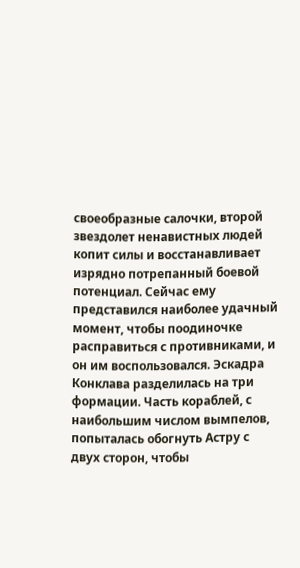своеобразные салочки, второй звездолет ненавистных людей копит силы и восстанавливает изрядно потрепанный боевой потенциал. Сейчас ему представился наиболее удачный момент, чтобы поодиночке расправиться с противниками, и он им воспользовался. Эскадра Конклава разделилась на три формации. Часть кораблей, с наибольшим числом вымпелов, попыталась обогнуть Астру с двух сторон, чтобы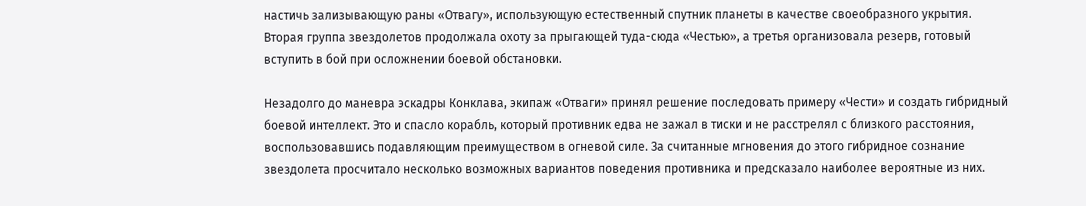настичь зализывающую раны «Отвагу», использующую естественный спутник планеты в качестве своеобразного укрытия. Вторая группа звездолетов продолжала охоту за прыгающей туда-сюда «Честью», а третья организовала резерв, готовый вступить в бой при осложнении боевой обстановки.

Незадолго до маневра эскадры Конклава, экипаж «Отваги» принял решение последовать примеру «Чести» и создать гибридный боевой интеллект. Это и спасло корабль, который противник едва не зажал в тиски и не расстрелял с близкого расстояния, воспользовавшись подавляющим преимуществом в огневой силе. За считанные мгновения до этого гибридное сознание звездолета просчитало несколько возможных вариантов поведения противника и предсказало наиболее вероятные из них.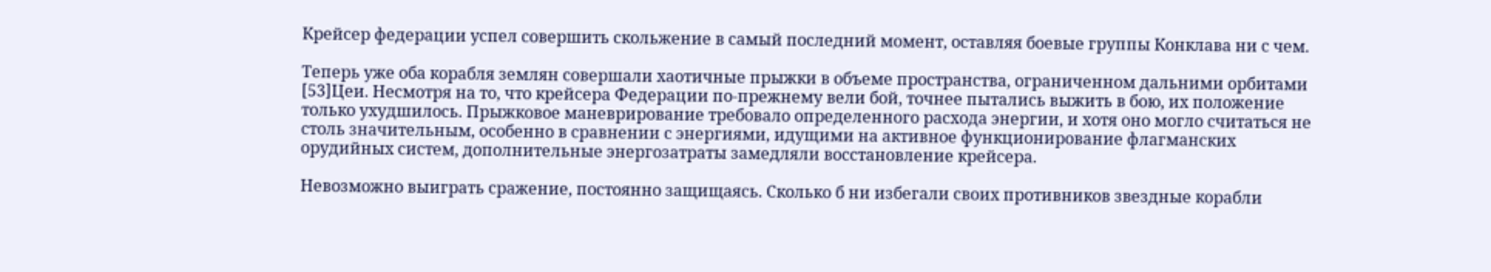Крейсер федерации успел совершить скольжение в самый последний момент, оставляя боевые группы Конклава ни с чем.

Теперь уже оба корабля землян совершали хаотичные прыжки в объеме пространства, ограниченном дальними орбитами [53]Цеи. Несмотря на то, что крейсера Федерации по-прежнему вели бой, точнее пытались выжить в бою, их положение только ухудшилось. Прыжковое маневрирование требовало определенного расхода энергии, и хотя оно могло считаться не столь значительным, особенно в сравнении с энергиями, идущими на активное функционирование флагманских орудийных систем, дополнительные энергозатраты замедляли восстановление крейсера.

Невозможно выиграть сражение, постоянно защищаясь. Сколько б ни избегали своих противников звездные корабли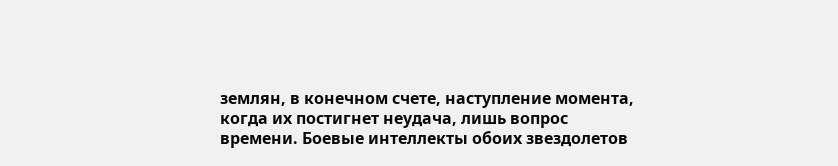землян, в конечном счете, наступление момента, когда их постигнет неудача, лишь вопрос времени. Боевые интеллекты обоих звездолетов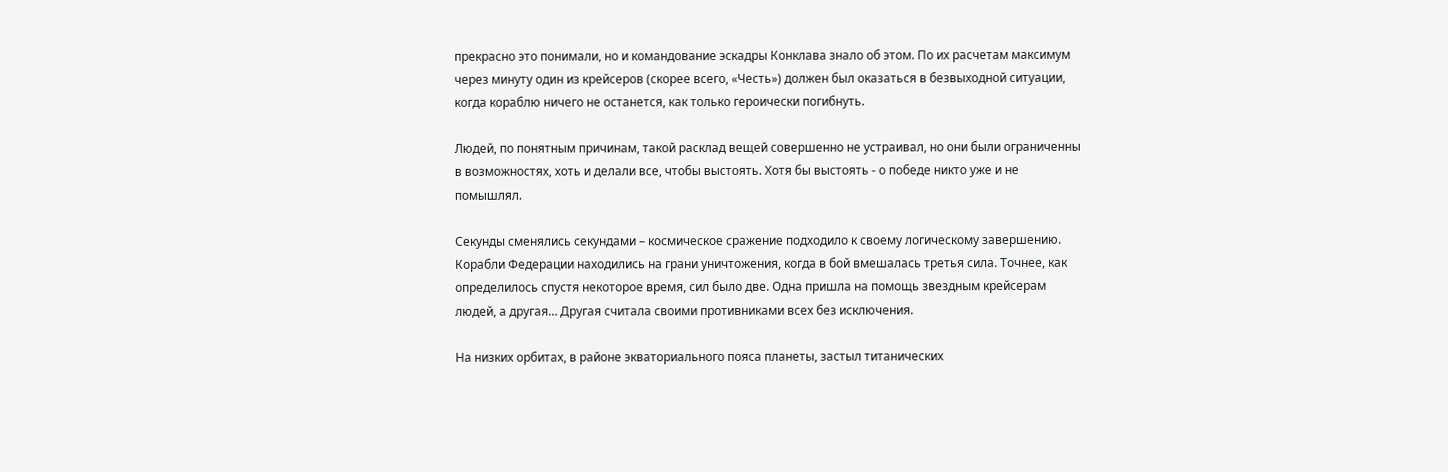прекрасно это понимали, но и командование эскадры Конклава знало об этом. По их расчетам максимум через минуту один из крейсеров (скорее всего, «Честь») должен был оказаться в безвыходной ситуации, когда кораблю ничего не останется, как только героически погибнуть.

Людей, по понятным причинам, такой расклад вещей совершенно не устраивал, но они были ограниченны в возможностях, хоть и делали все, чтобы выстоять. Хотя бы выстоять - о победе никто уже и не помышлял.

Секунды сменялись секундами – космическое сражение подходило к своему логическому завершению. Корабли Федерации находились на грани уничтожения, когда в бой вмешалась третья сила. Точнее, как определилось спустя некоторое время, сил было две. Одна пришла на помощь звездным крейсерам людей, а другая… Другая считала своими противниками всех без исключения.

На низких орбитах, в районе экваториального пояса планеты, застыл титанических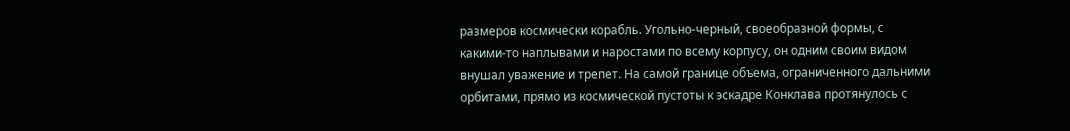размеров космически корабль. Угольно-черный, своеобразной формы, с какими-то наплывами и наростами по всему корпусу, он одним своим видом внушал уважение и трепет. На самой границе объема, ограниченного дальними орбитами, прямо из космической пустоты к эскадре Конклава протянулось с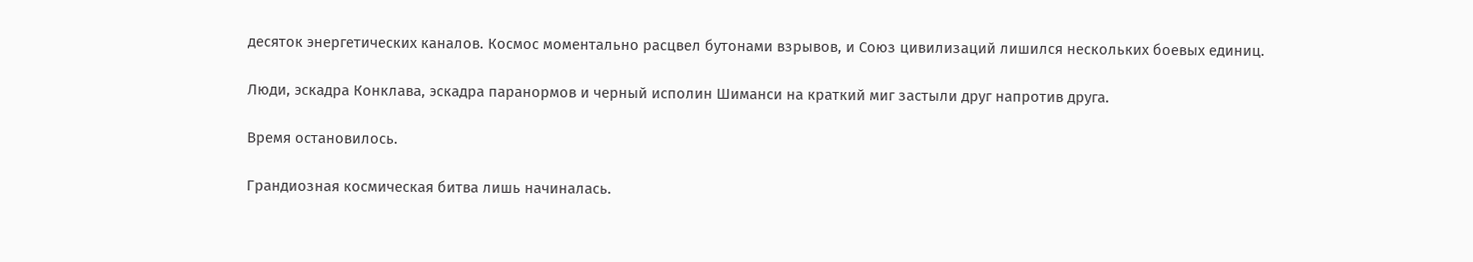десяток энергетических каналов. Космос моментально расцвел бутонами взрывов, и Союз цивилизаций лишился нескольких боевых единиц.

Люди, эскадра Конклава, эскадра паранормов и черный исполин Шиманси на краткий миг застыли друг напротив друга.

Время остановилось.

Грандиозная космическая битва лишь начиналась.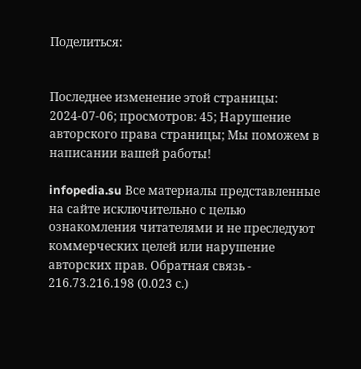Поделиться:


Последнее изменение этой страницы: 2024-07-06; просмотров: 45; Нарушение авторского права страницы; Мы поможем в написании вашей работы!

infopedia.su Все материалы представленные на сайте исключительно с целью ознакомления читателями и не преследуют коммерческих целей или нарушение авторских прав. Обратная связь - 216.73.216.198 (0.023 с.)